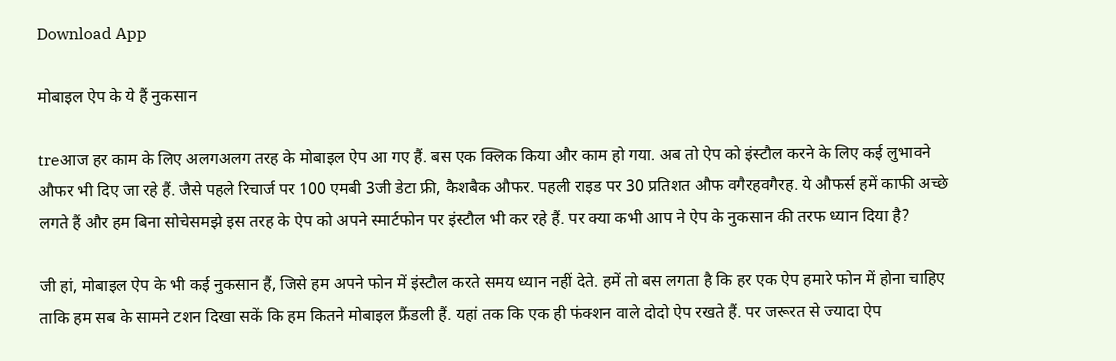Download App

मोबाइल ऐप के ये हैं नुकसान

treआज हर काम के लिए अलगअलग तरह के मोबाइल ऐप आ गए हैं. बस एक क्लिक किया और काम हो गया. अब तो ऐप को इंस्टौल करने के लिए कई लुभावने औफर भी दिए जा रहे हैं. जैसे पहले रिचार्ज पर 100 एमबी 3जी डेटा फ्री, कैशबैक औफर. पहली राइड पर 30 प्रतिशत औफ वगैरहवगैरह. ये औफर्स हमें काफी अच्छे लगते हैं और हम बिना सोचेसमझे इस तरह के ऐप को अपने स्मार्टफोन पर इंस्टौल भी कर रहे हैं. पर क्या कभी आप ने ऐप के नुकसान की तरफ ध्यान दिया है?

जी हां, मोबाइल ऐप के भी कई नुकसान हैं, जिसे हम अपने फोन में इंस्टौल करते समय ध्यान नहीं देते. हमें तो बस लगता है कि हर एक ऐप हमारे फोन में होना चाहिए ताकि हम सब के सामने टशन दिखा सकें कि हम कितने मोबाइल फ्रैंडली हैं. यहां तक कि एक ही फंक्शन वाले दोदो ऐप रखते हैं. पर जरूरत से ज्यादा ऐप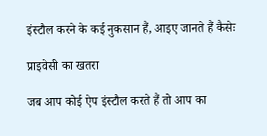इंस्टौल करने के कई नुकसान हैं, आइए जानते हैं कैसेः

प्राइवेसी का खतरा

जब आप कोई ऐप इंस्टौल करते हैं तो आप का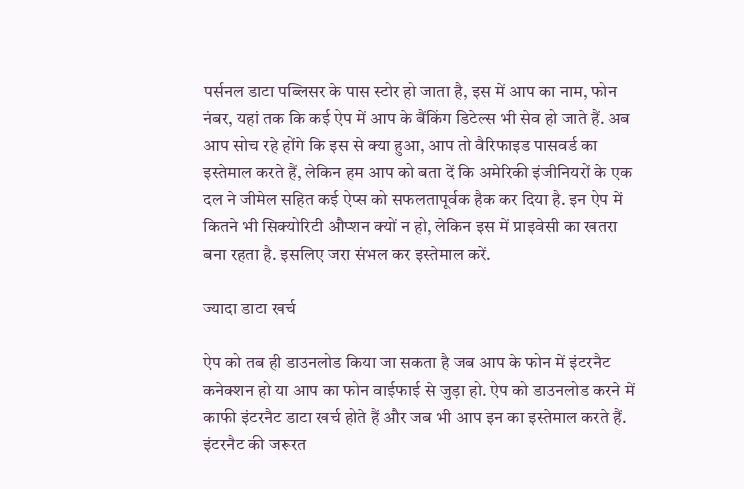पर्सनल डाटा पब्लिसर के पास स्टोर हो जाता है, इस में आप का नाम, फोन नंबर, यहां तक कि कई ऐप में आप के बैंकिंग डिटेल्स भी सेव हो जाते हैं. अब आप सोच रहे होंगे कि इस से क्या हुआ, आप तो वैरिफाइड पासवर्ड का इस्तेमाल करते हैं, लेकिन हम आप को बता दें कि अमेरिकी इंजीनियरों के एक दल ने जीमेल सहित कई ऐप्स को सफलतापूर्वक हैक कर दिया है. इन ऐप में कितने भी सिक्योरिटी औप्शन क्यों न हो, लेकिन इस में प्राइवेसी का खतरा बना रहता है. इसलिए जरा संभल कर इस्तेमाल करें.

ज्यादा डाटा खर्च

ऐप को तब ही डाउनलोड किया जा सकता है जब आप के फोन में इंटरनैट कनेक्शन हो या आप का फोन वाईफाई से जुड़ा हो. ऐप को डाउनलोड करने में काफी इंटरनैट डाटा खर्च होते हैं और जब भी आप इन का इस्तेमाल करते हैं. इंटरनैट की जरूरत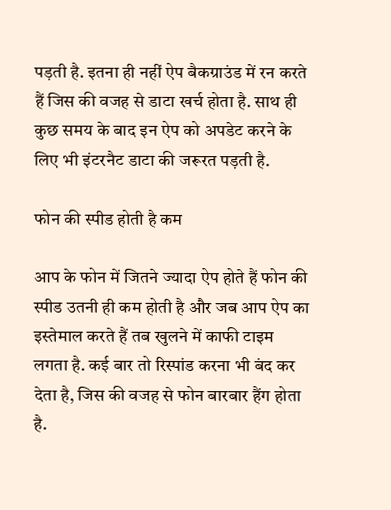पड़ती है. इतना ही नहीं ऐप बैकग्राउंड में रन करते हैं जिस की वजह से डाटा खर्च होता है. साथ ही कुछ समय के बाद इन ऐप को अपडेट करने के लिए भी इंटरनैट डाटा की जरूरत पड़ती है.

फोन की स्पीड होती है कम

आप के फोन में जितने ज्यादा ऐप होते हैं फोन की स्पीड उतनी ही कम होती है और जब आप ऐप का इस्तेमाल करते हैं तब खुलने में काफी टाइम लगता है. कई बार तो रिस्पांड करना भी बंद कर देता है, जिस की वजह से फोन बारबार हैंग होता है.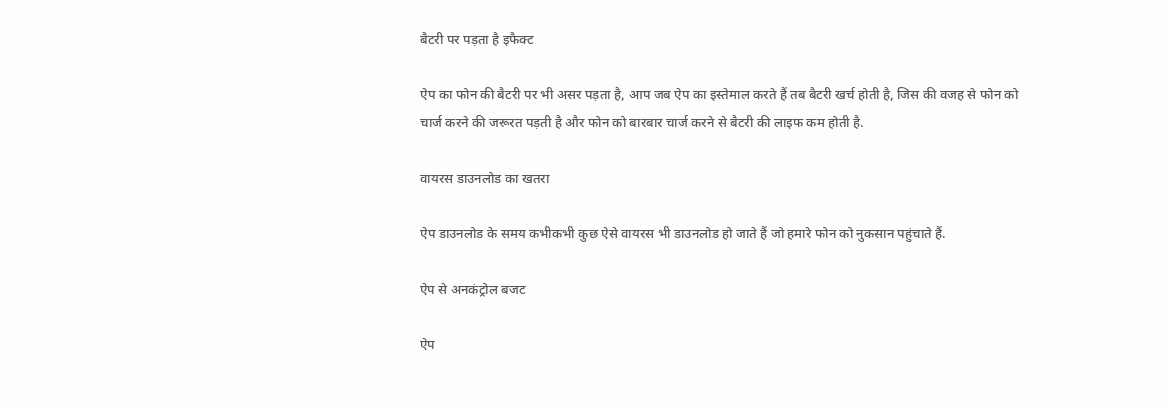बैटरी पर पड़ता है इफैक्ट

ऐप का फोन की बैटरी पर भी असर पड़ता है, आप जब ऐप का इस्तेमाल करते हैं तब बैटरी खर्च होती है, जिस की वजह से फोन को चार्ज करने की जरूरत पड़ती है और फोन को बारबार चार्ज करने से बैटरी की लाइफ कम होती है.

वायरस डाउनलोड का खतरा

ऐप डाउनलोड के समय कभीकभी कुछ ऐसे वायरस भी डाउनलोड हो जाते हैं जो हमारे फोन को नुकसान पहुंचाते हैं.

ऐप से अनकंट्रोल बजट

ऐप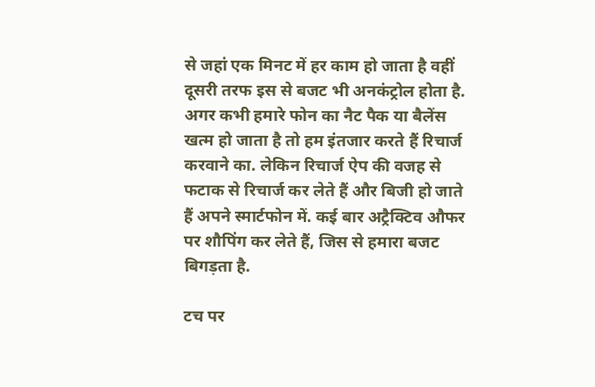से जहां एक मिनट में हर काम हो जाता है वहीं दूसरी तरफ इस से बजट भी अनकंट्रोल होता है. अगर कभी हमारे फोन का नैट पैक या बैलेंस खत्म हो जाता है तो हम इंतजार करते हैं रिचार्ज करवाने का. लेकिन रिचार्ज ऐप की वजह से फटाक से रिचार्ज कर लेते हैं और बिजी हो जाते हैं अपने स्मार्टफोन में. कई बार अट्रैक्टिव औफर पर शौपिंग कर लेते हैं, जिस से हमारा बजट बिगड़ता है.

टच पर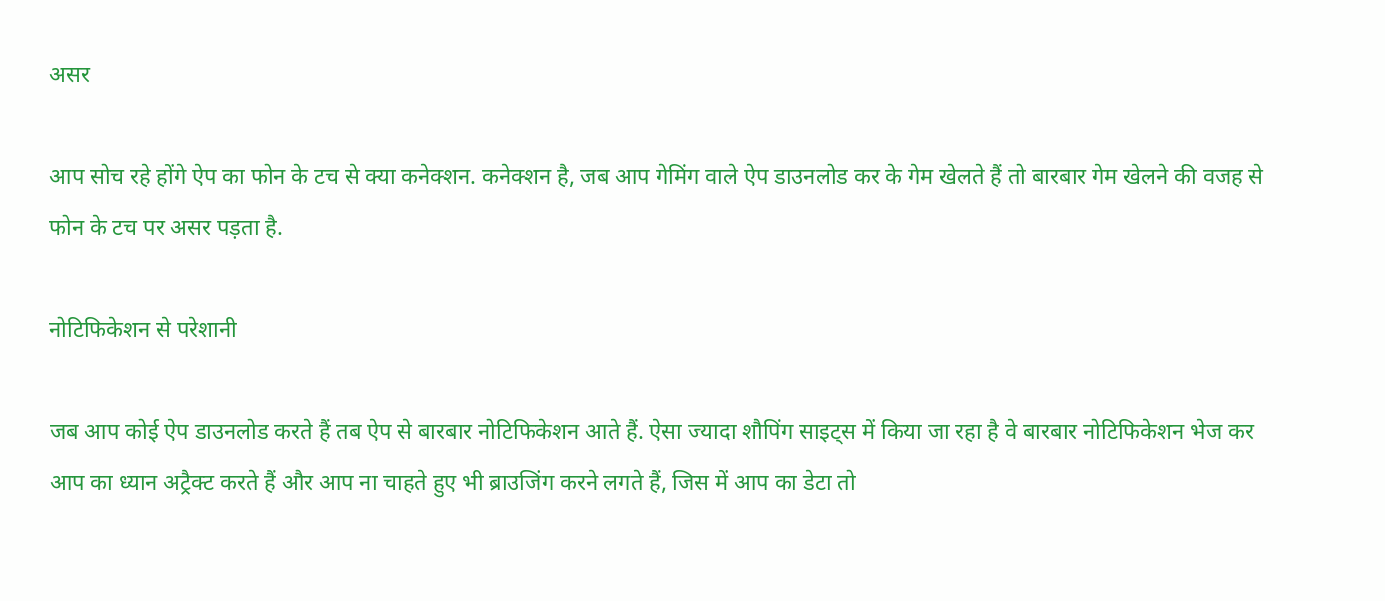असर

आप सोच रहे होंगे ऐप का फोन के टच से क्या कनेक्शन. कनेक्शन है, जब आप गेमिंग वाले ऐप डाउनलोड कर के गेम खेलते हैं तो बारबार गेम खेलने की वजह से फोन के टच पर असर पड़ता है.

नोटिफिकेशन से परेशानी

जब आप कोई ऐप डाउनलोड करते हैं तब ऐप से बारबार नोटिफिकेशन आते हैं. ऐसा ज्यादा शौपिंग साइट्स में किया जा रहा है वे बारबार नोटिफिकेशन भेज कर आप का ध्यान अट्रैक्ट करते हैं और आप ना चाहते हुए भी ब्राउजिंग करने लगते हैं, जिस में आप का डेटा तो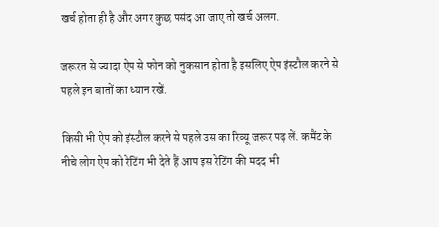खर्च होता ही है और अगर कुछ पसंद आ जाए तो खर्च अलग.

जरूरत से ज्यादा ऐप से फोन को नुकसान होता है इसलिए ऐप इंस्टौल करने से पहले इन बातों का ध्यान रखें.

किसी भी ऐप को इंस्टौल करने से पहले उस का रिव्यू जरूर पढ़ लें. कमैंट के नीचे लोग ऐप को रेटिंग भी देते हैं आप इस रेटिंग की मदद भी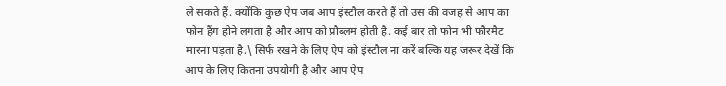ले सकते हैं. क्योंकि कुछ ऐप जब आप इंस्टौल करते हैं तो उस की वजह से आप का फोन हैंग होने लगता है और आप को प्रौब्लम होती है. कई बार तो फोन भी फौरमैट मारना पड़ता है.\ सिर्फ रखने के लिए ऐप को इंस्टौल ना करें बल्कि यह जरूर देखें कि आप के लिए कितना उपयोगी है और आप ऐप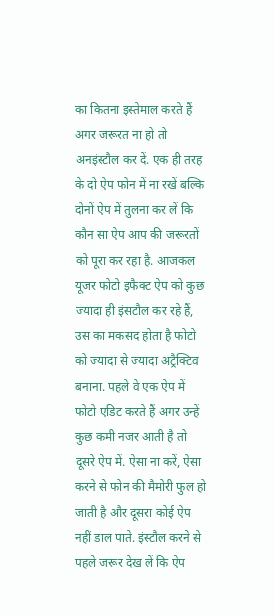का कितना इस्तेमाल करते हैं अगर जरूरत ना हो तो अनइंस्टौल कर दें. एक ही तरह के दो ऐप फोन में ना रखें बल्कि दोनों ऐप में तुलना कर लें कि कौन सा ऐप आप की जरूरतों को पूरा कर रहा है. आजकल यूजर फोटो इफैक्ट ऐप को कुछ ज्यादा ही इंसटौल कर रहे हैं, उस का मकसद होता है फोटो को ज्यादा से ज्यादा अट्रैक्टिव बनाना. पहले वे एक ऐप में फोटो एडिट करते हैं अगर उन्हें कुछ कमी नजर आती है तो दूसरे ऐप में. ऐसा ना करें, ऐसा करने से फोन की मैमोरी फुल हो जाती है और दूसरा कोई ऐप नहीं डाल पाते. इंस्टौल करने से पहले जरूर देख लें कि ऐप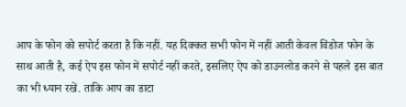आप के फोन को सपोर्ट करता है कि नहीं. यह दिक्कत सभी फोन में नहीं आती केवल विंडोज फोन के साथ आती है, कई ऐप इस फोन में सपोर्ट नहीं करते, इसलिए ऐप को डाउनलोड करने से पहले इस बात का भी ध्यान रखें. ताकि आप का डाटा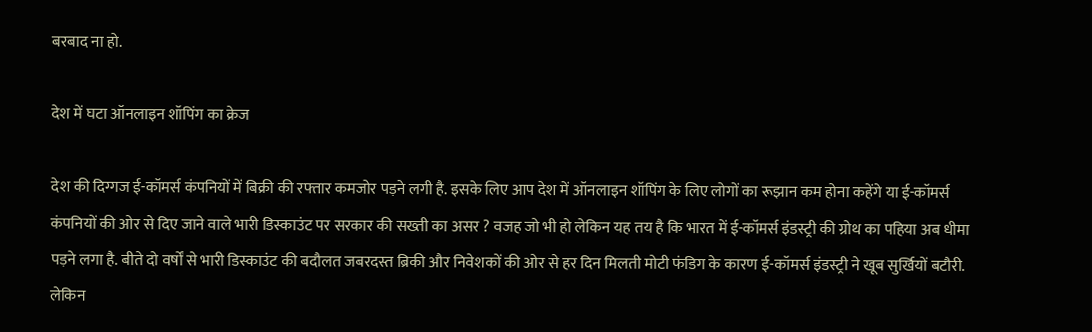बरबाद ना हो.

देश में घटा ऑनलाइन शॉपिंग का क्रेज

देश की दिग्गज ई-कॉमर्स कंपनियों में बिक्री की रफ्तार कमजोर पड़ने लगी है. इसके लिए आप देश में ऑनलाइन शॉपिंग के लिए लोगों का रूझान कम होना कहेंगे या ई-कॉमर्स कंपनियों की ओर से दिए जाने वाले भारी डिस्काउंट पर सरकार की सख्ती का असर ? वजह जो भी हो लेकिन यह तय है कि भारत में ई-कॉमर्स इंडस्ट्री की ग्रोथ का पहिया अब धीमा पड़ने लगा है. बीते दो वर्षों से भारी डिस्काउंट की बदौलत जबरदस्त ब्रिकी और निवेशकों की ओर से हर दिन मिलती मोटी फंडिग के कारण ई-कॉमर्स इंडस्ट्री ने खूब सुर्खियों बटौरी. लेकिन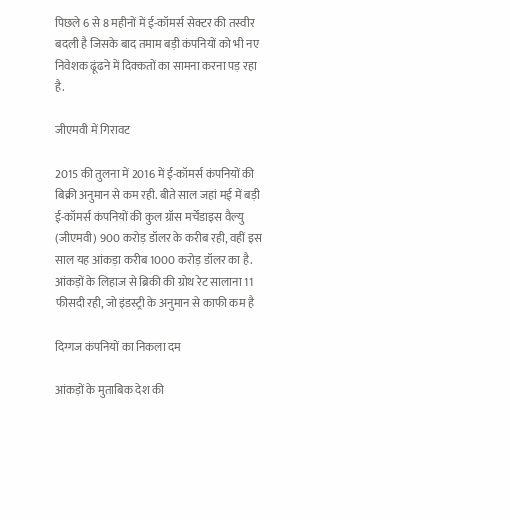पिछले 6 से 8 महीनों में ई-कॉमर्स सेक्टर की तस्वीर बदली है जिसके बाद तमाम बड़ी कंपनियों को भी नए निवेशक ढूंढने में दिक्कतों का सामना करना पड़ रहा है.

जीएमवी में गिरावट

2015 की तुलना में 2016 में ई-कॉमर्स कंपनियों की बिक्री अनुमान से कम रही. बीते साल जहां मई में बड़ी ई-कॉमर्स कंपनियों की कुल ग्रॉस मर्चेंडाइस वैल्यु (जीएमवी) 900 करोड़ डॉलर के करीब रही, वहीं इस साल यह आंकड़ा करीब 1000 करोड़ डॉलर का है. आंकड़ों के लिहाज से ब्रिकी की ग्रोथ रेट सालाना 11 फीसदी रही, जो इंडस्ट्री के अनुमान से काफी कम है

दिग्गज कंपनियों का निकला दम

आंकड़ों के मुताबिक देश की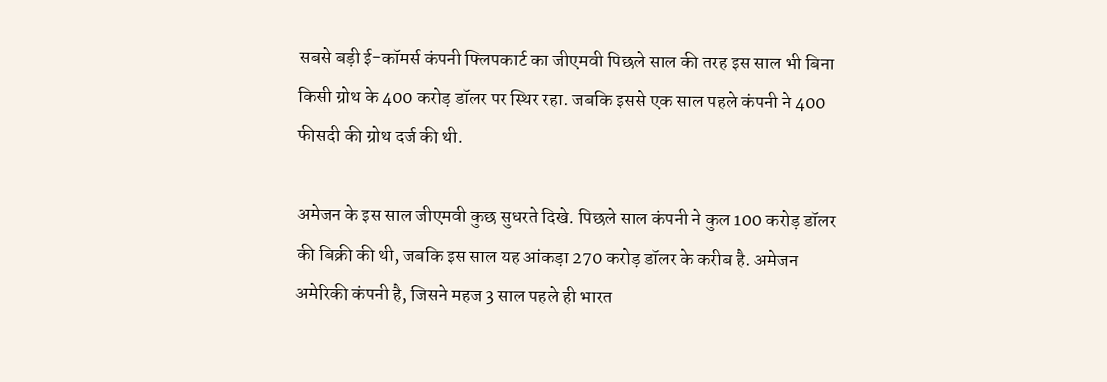सबसे बड़ी ई-कॉमर्स कंपनी फ्लिपकार्ट का जीएमवी पिछले साल की तरह इस साल भी बिना किसी ग्रोथ के 400 करोड़ डॉलर पर स्थिर रहा. जबकि इससे एक साल पहले कंपनी ने 400 फीसदी की ग्रोथ दर्ज की थी.

अमेजन के इस साल जीएमवी कुछ सुधरते दिखे. पिछले साल कंपनी ने कुल 100 करोड़ डॉलर की बिक्री की थी, जबकि इस साल यह आंकड़ा 270 करोड़ डॉलर के करीब है. अमेजन अमेरिकी कंपनी है, जिसने महज 3 साल पहले ही भारत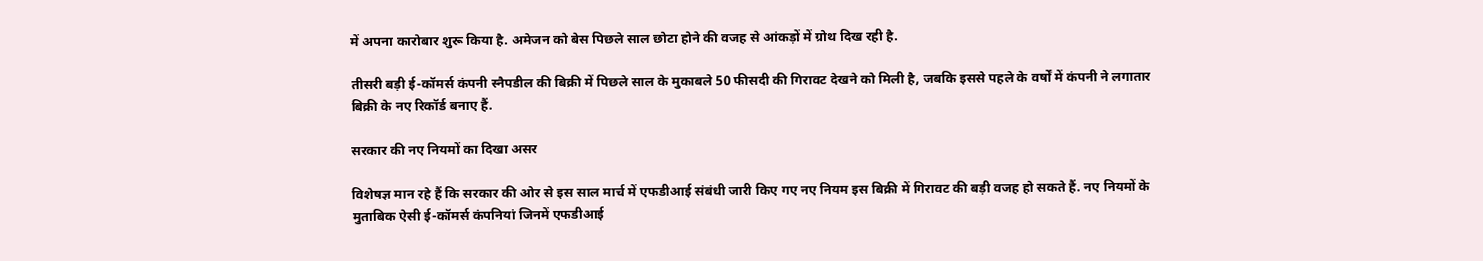में अपना कारोबार शुरू किया है. अमेजन को बेस पिछले साल छोटा होने की वजह से आंकड़ों में ग्रोथ दिख रही है.

तीसरी बड़ी ई-कॉमर्स कंपनी स्नैपडील की बिक्री में पिछले साल के मुकाबले 50 फीसदी की गिरावट देखने को मिली है, जबकि इससे पहले के वर्षों में कंपनी ने लगातार बिक्री के नए रिकॉर्ड बनाए हैं.

सरकार की नए नियमों का दिखा असर

विशेषज्ञ मान रहे हैं कि सरकार की ओर से इस साल मार्च में एफडीआई संबंधी जारी किए गए नए नियम इस बिक्री में गिरावट की बड़ी वजह हो सकते हैं. नए नियमों के मुताबिक ऐसी ई-कॉमर्स कंपनियां जिनमें एफडीआई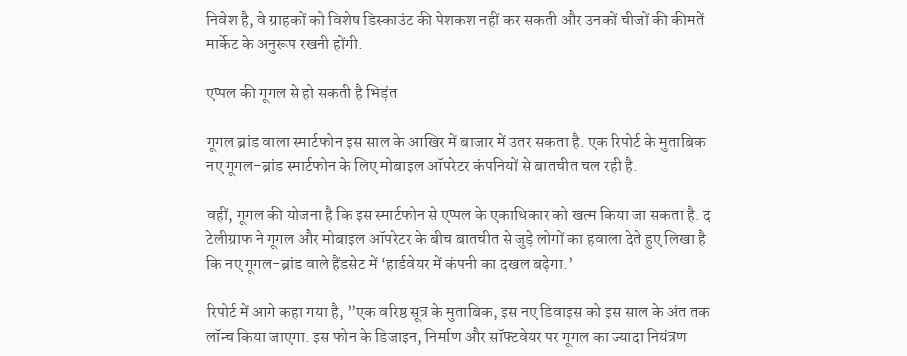निवेश है, वे ग्राहकों को विशेष डिस्काउंट की पेशकश नहीं कर सकती और उनकों चीजों की कीमतें मार्केट के अनुरूप रखनी होंगी.

एप्पल की गूगल से हो सकती है भिड़ंत

गूगल ब्रांड वाला स्मार्टफोन इस साल के आखिर में बाजार में उतर सकता है. एक रिपोर्ट के मुताबिक नए गूगल-ब्रांड स्मार्टफोन के लिए मोबाइल ऑपरेटर कंपनियों से बातचीत चल रही है.

वहीं, गूगल की योजना है कि इस स्मार्टफोन से एप्पल के एकाधिकार को खत्म किया जा सकता है. द टेलीग्राफ ने गूगल और मोबाइल ऑपरेटर के बीच बातचीत से जुड़े लोगों का हवाला देते हुए लिखा है कि नए गूगल-ब्रांड वाले हैंडसेट में ‘हार्डवेयर में कंपनी का दखल बढ़ेगा.’

रिपोर्ट में आगे कहा गया है, ”एक वरिष्ठ सूत्र के मुताबिक, इस नए डिवाइस को इस साल के अंत तक लॉन्च किया जाएगा. इस फोन के डिजाइन, निर्माण और सॉफ्टवेयर पर गूगल का ज्यादा नियंत्रण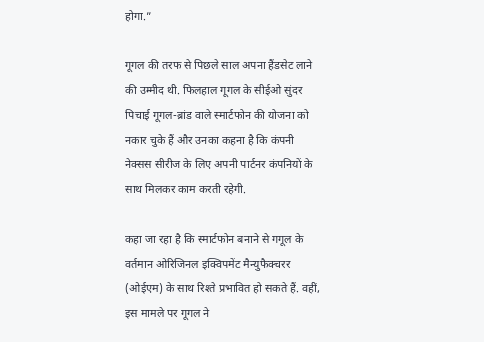होगा.”

गूगल की तरफ से पिछले साल अपना हैंडसेट लाने की उम्मीद थी. फिलहाल गूगल के सीईओ सुंदर पिचाई गूगल-ब्रांड वाले स्मार्टफोन की योजना को नकार चुके हैं और उनका कहना है कि कंपनी नेक्सस सीरीज के लिए अपनी पार्टनर कंपनियों के साथ मिलकर काम करती रहेगी.

कहा जा रहा है कि स्मार्टफोन बनाने से गगूल के वर्तमान ओरिजिनल इक्विपमेंट मैन्युफैक्चरर (ओईएम) के साथ रिश्ते प्रभावित हो सकते हैं. वहीं, इस मामले पर गूगल ने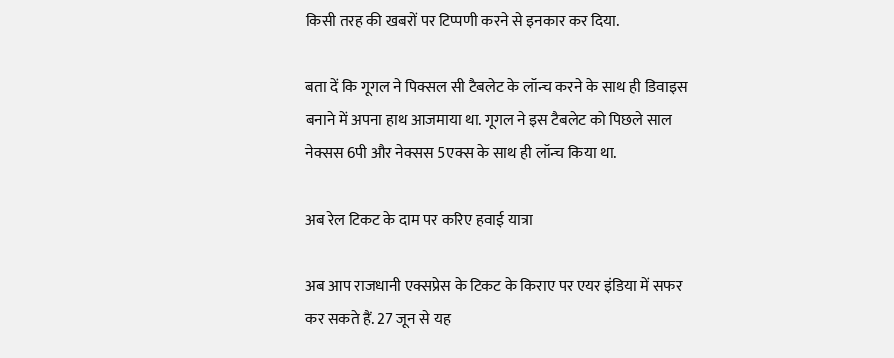किसी तरह की खबरों पर टिप्पणी करने से इनकार कर दिया.

बता दें कि गूगल ने पिक्सल सी टैबलेट के लॉन्च करने के साथ ही डिवाइस बनाने में अपना हाथ आजमाया था. गूगल ने इस टैबलेट को पिछले साल नेक्सस 6पी और नेक्सस 5एक्स के साथ ही लॉन्च किया था.

अब रेल टिकट के दाम पर करिए हवाई यात्रा

अब आप राजधानी एक्सप्रेस के टिकट के किराए पर एयर इंडिया में सफर कर सकते हैं. 27 जून से यह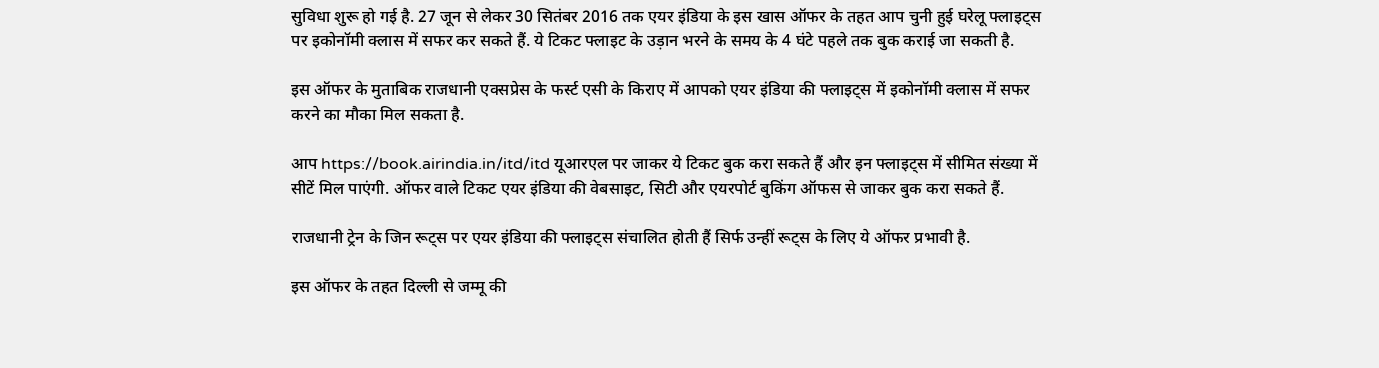सुविधा शुरू हो गई है. 27 जून से लेकर 30 सितंबर 2016 तक एयर इंडिया के इस खास ऑफर के तहत आप चुनी हुई घरेलू फ्लाइट्स पर इकोनॉमी क्लास में सफर कर सकते हैं. ये टिकट फ्लाइट के उड़ान भरने के समय के 4 घंटे पहले तक बुक कराई जा सकती है.

इस ऑफर के मुताबिक राजधानी एक्सप्रेस के फर्स्ट एसी के किराए में आपको एयर इंडिया की फ्लाइट्स में इकोनॉमी क्लास में सफर करने का मौका मिल सकता है.

आप https://book.airindia.in/itd/itd यूआरएल पर जाकर ये टिकट बुक करा सकते हैं और इन फ्लाइट्स में सीमित संख्या में सीटें मिल पाएंगी. ऑफर वाले टिकट एयर इंडिया की वेबसाइट, सिटी और एयरपोर्ट बुकिंग ऑफस से जाकर बुक करा सकते हैं.

राजधानी ट्रेन के जिन रूट्स पर एयर इंडिया की फ्लाइट्स संचालित होती हैं सिर्फ उन्हीं रूट्स के लिए ये ऑफर प्रभावी है.

इस ऑफर के तहत दिल्ली से जम्मू की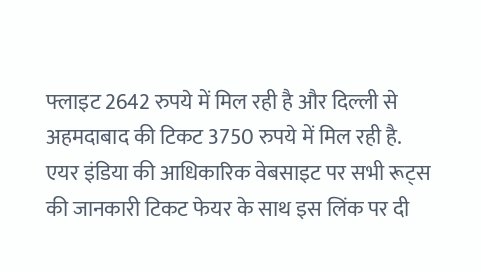फ्लाइट 2642 रुपये में मिल रही है और दिल्ली से अहमदाबाद की टिकट 3750 रुपये में मिल रही है. एयर इंडिया की आधिकारिक वेबसाइट पर सभी रूट्स की जानकारी टिकट फेयर के साथ इस लिंक पर दी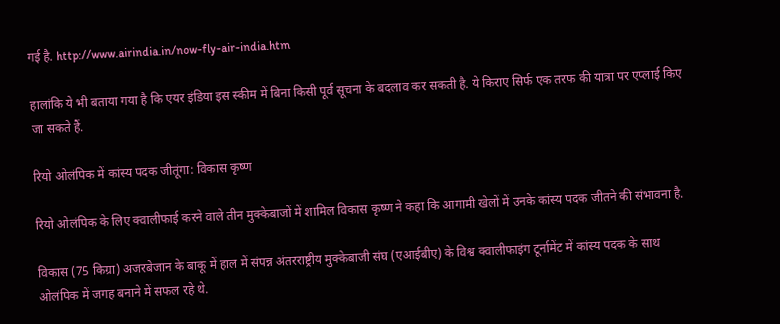गई है. http://www.airindia.in/now-fly-air-india.htm

हालांकि ये भी बताया गया है कि एयर इंडिया इस स्कीम में बिना किसी पूर्व सूचना के बदलाव कर सकती है. ये किराए सिर्फ एक तरफ की यात्रा पर एप्लाई किए जा सकते हैं.

रियो ओलंपिक में कांस्य पदक जीतूंगा: विकास कृष्ण

रियो ओलंपिक के लिए क्वालीफाई करने वाले तीन मुक्केबाजों में शामिल विकास कृष्ण ने कहा कि आगामी खेलों में उनके कांस्य पदक जीतने की संभावना है.

विकास (75 किग्रा) अजरबेजान के बाकू में हाल में संपन्न अंतरराष्ट्रीय मुक्केबाजी संघ (एआईबीए) के विश्व क्वालीफाइंग टूर्नामेंट में कांस्य पदक के साथ ओलंपिक में जगह बनाने में सफल रहे थे.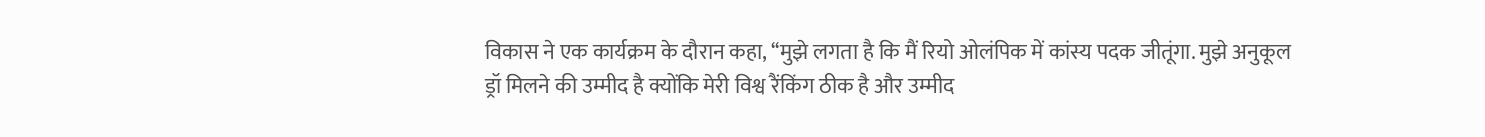विकास ने एक कार्यक्रम के दौरान कहा, ‘‘मुझे लगता है कि मैं रियो ओलंपिक में कांस्य पदक जीतूंगा. मुझे अनुकूल ड्रॉ मिलने की उम्मीद है क्योंकि मेरी विश्व रैंकिंग ठीक है और उम्मीद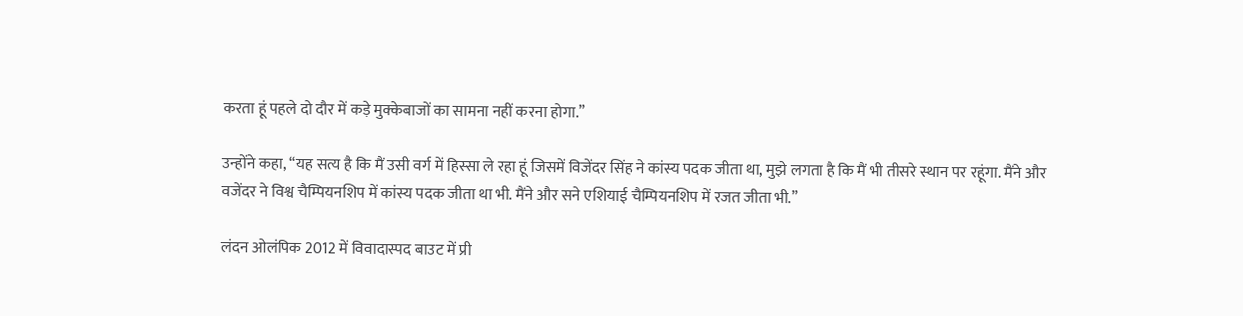करता हूं पहले दो दौर में कड़े मुक्केबाजों का सामना नहीं करना होगा.’’

उन्होंने कहा, ‘‘यह सत्य है कि मैं उसी वर्ग में हिस्सा ले रहा हूं जिसमें विजेंदर सिंह ने कांस्य पदक जीता था, मुझे लगता है कि मैं भी तीसरे स्थान पर रहूंगा. मैंने और वजेंदर ने विश्व चैम्पियनशिप में कांस्य पदक जीता था भी. मैंने और सने एशियाई चैम्पियनशिप में रजत जीता भी.’’

लंदन ओलंपिक 2012 में विवादास्पद बाउट में प्री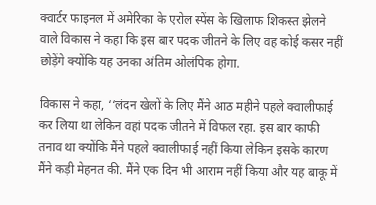क्वार्टर फाइनल में अमेरिका के एरोल स्पेंस के खिलाफ शिकस्त झेलने वाले विकास ने कहा कि इस बार पदक जीतने के लिए वह कोई कसर नहीं छोड़ेंगे क्योंकि यह उनका अंतिम ओलंपिक होगा.

विकास ने कहा, ‘‘लंदन खेलों के लिए मैंने आठ महीने पहले क्वालीफाई कर लिया था लेकिन वहां पदक जीतने में विफल रहा. इस बार काफी तनाव था क्योंकि मैंने पहले क्वालीफाई नहीं किया लेकिन इसके कारण मैंने कड़ी मेहनत की. मैंने एक दिन भी आराम नहीं किया और यह बाकू में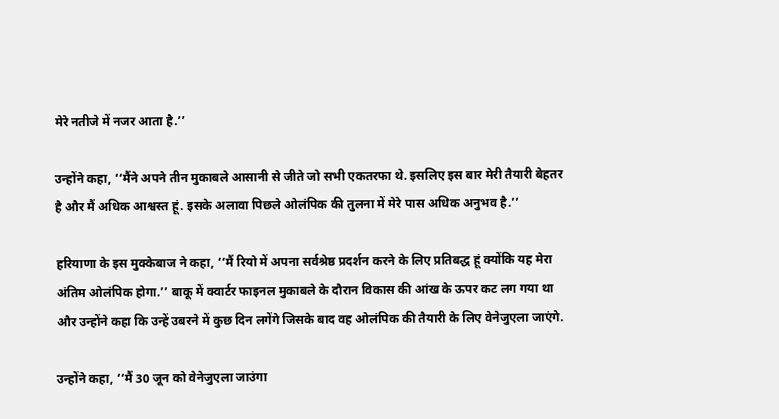मेरे नतीजे में नजर आता है.’’

उन्होंने कहा, ‘‘मैंने अपने तीन मुकाबले आसानी से जीते जो सभी एकतरफा थे. इसलिए इस बार मेरी तैयारी बेहतर है और मैं अधिक आश्वस्त हूं. इसके अलावा पिछले ओलंपिक की तुलना में मेरे पास अधिक अनुभव है.’’

हरियाणा के इस मुक्केबाज ने कहा, ‘‘मैं रियो में अपना सर्वश्रेष्ठ प्रदर्शन करने के लिए प्रतिबद्ध हूं क्योंकि यह मेरा अंतिम ओलंपिक होगा.’’ बाकू में क्वार्टर फाइनल मुकाबले के दौरान विकास की आंख के ऊपर कट लग गया था और उन्होंने कहा कि उन्हें उबरने में कुछ दिन लगेंगे जिसके बाद वह ओलंपिक की तैयारी के लिए वेनेजुएला जाएंगे.

उन्होंने कहा, ‘‘मैं 30 जून को वेनेजुएला जाउंगा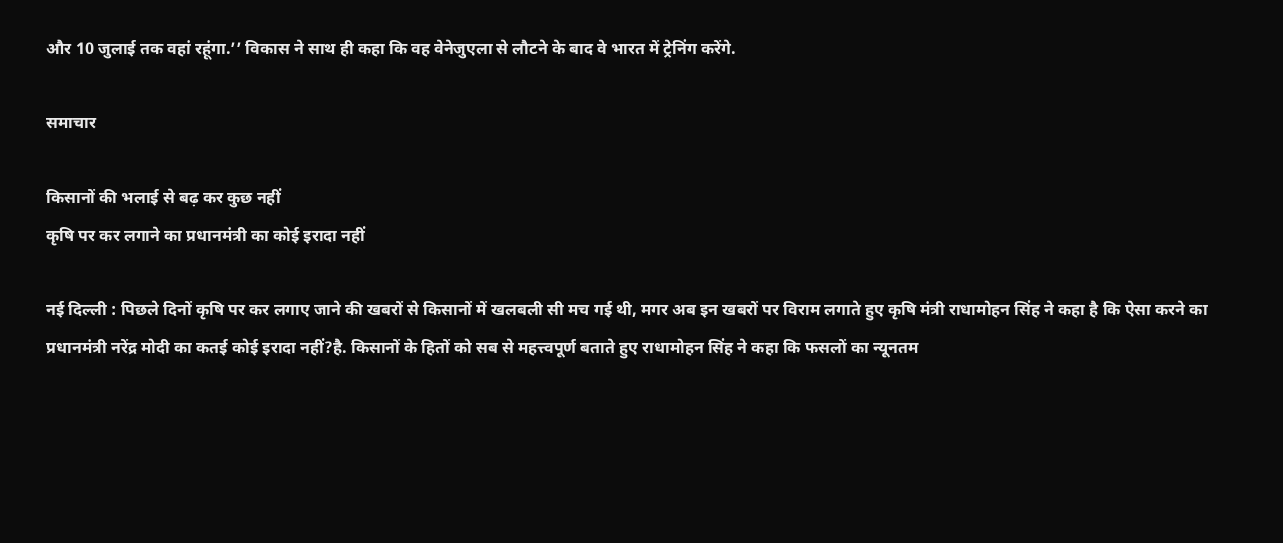और 10 जुलाई तक वहां रहूंगा.’’ विकास ने साथ ही कहा कि वह वेनेजुएला से लौटने के बाद वे भारत में ट्रेनिंग करेंगे.

समाचार

किसानों की भलाई से बढ़ कर कुछ नहीं
कृषि पर कर लगाने का प्रधानमंत्री का कोई इरादा नहीं

नई दिल्ली : पिछले दिनों कृषि पर कर लगाए जाने की खबरों से किसानों में खलबली सी मच गई थी, मगर अब इन खबरों पर विराम लगाते हुए कृषि मंत्री राधामोहन सिंह ने कहा है कि ऐसा करने का प्रधानमंत्री नरेंद्र मोदी का कतई कोई इरादा नहीं?है. किसानों के हितों को सब से महत्त्वपूर्ण बताते हुए राधामोहन सिंह ने कहा कि फसलों का न्यूनतम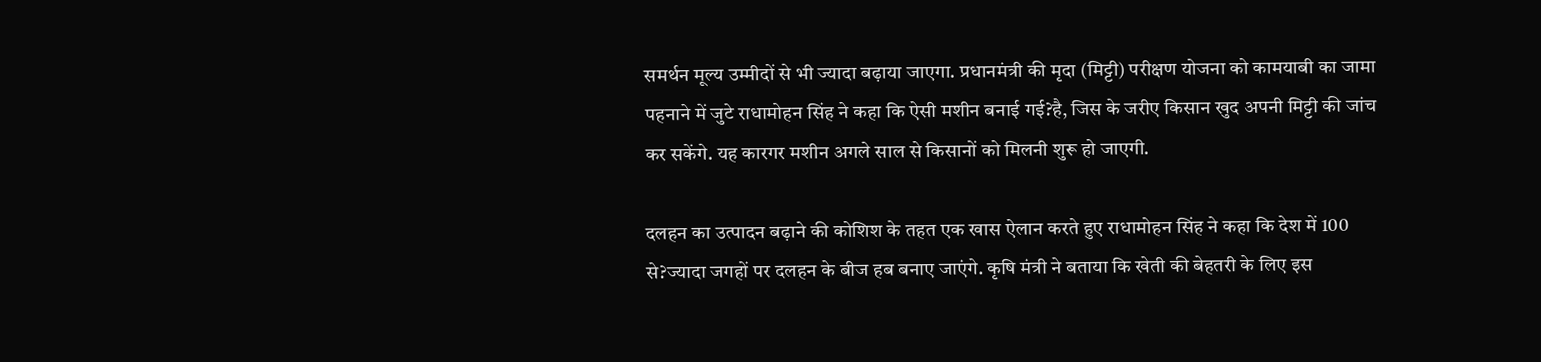समर्थन मूल्य उम्मीदों से भी ज्यादा बढ़ाया जाएगा. प्रधानमंत्री की मृदा (मिट्टी) परीक्षण योजना को कामयाबी का जामा पहनाने में जुटे राधामोहन सिंह ने कहा कि ऐसी मशीन बनाई गई?है, जिस के जरीए किसान खुद अपनी मिट्टी की जांच कर सकेंगे. यह कारगर मशीन अगले साल से किसानों को मिलनी शुरू हो जाएगी.

दलहन का उत्पादन बढ़ाने की कोशिश के तहत एक खास ऐलान करते हुए राधामोहन सिंह ने कहा कि देश में 100 से?ज्यादा जगहों पर दलहन के बीज हब बनाए जाएंगे. कृषि मंत्री ने बताया कि खेती की बेहतरी के लिए इस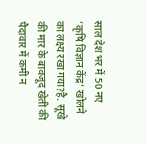साल देश भर में 50 नए ‘कृषि विज्ञान केंद्र’ खोलने का लक्ष्य रखा गया?है. सूखे की मार के बावजूद खेती की पैदावार में कमी न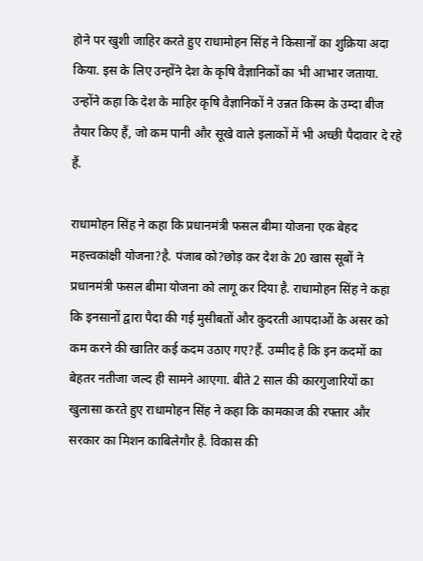होने पर खुशी जाहिर करते हुए राधामोहन सिंह ने किसानों का शुक्रिया अदा किया. इस के लिए उन्होंने देश के कृषि वैज्ञानिकों का भी आभार जताया. उन्होंने कहा कि देश के माहिर कृषि वैज्ञानिकों ने उन्नत किस्म के उम्दा बीज तैयार किए हैं, जो कम पानी और सूखे वाले इलाकों में भी अच्छी पैदावार दे रहे हैं.

राधामोहन सिंह ने कहा कि प्रधानमंत्री फसल बीमा योजना एक बेहद महत्त्वकांक्षी योजना?है. पंजाब को?छोड़ कर देश के 20 खास सूबों ने प्रधानमंत्री फसल बीमा योजना को लागू कर दिया है. राधामोहन सिंह ने कहा कि इनसानों द्वारा पैदा की गई मुसीबतों और कुदरती आपदाओं के असर को कम करने की खातिर कई कदम उठाए गए?हैं. उम्मीद है कि इन कदमों का बेहतर नतीजा जल्द ही सामने आएगा. बीते 2 साल की कारगुजारियों का खुलासा करते हुए राधामोहन सिंह ने कहा कि कामकाज की रफ्तार और सरकार का मिशन काबिलेगौर है. विकास की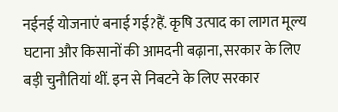नईनई योजनाएं बनाई गई?हैं. कृषि उत्पाद का लागत मूल्य घटाना और किसानों की आमदनी बढ़ाना, सरकार के लिए बड़ी चुनौतियां थीं. इन से निबटने के लिए सरकार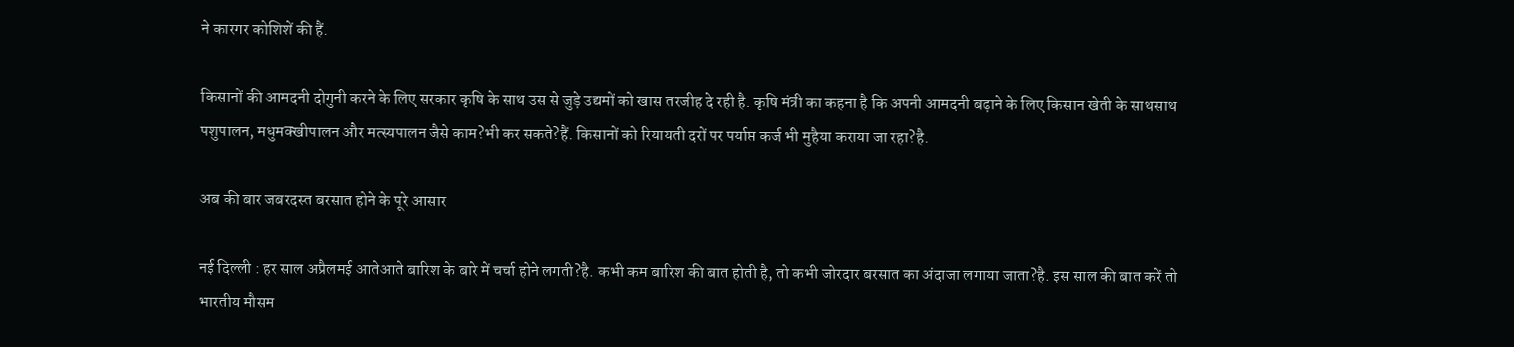ने कारगर कोशिशें की हैं.

किसानों की आमदनी दोगुनी करने के लिए सरकार कृषि के साथ उस से जुड़े उद्यमों को खास तरजीह दे रही है. कृषि मंत्री का कहना है कि अपनी आमदनी बढ़ाने के लिए किसान खेती के साथसाथ पशुपालन, मधुमक्खीपालन और मत्स्यपालन जैसे काम?भी कर सकते?हैं. किसानों को रियायती दरों पर पर्याप्त कर्ज भी मुहैया कराया जा रहा?है.

अब की बार जबरदस्त बरसात होने के पूरे आसार

नई दिल्ली : हर साल अप्रैलमई आतेआते बारिश के बारे में चर्चा होने लगती?है. कभी कम बारिश की बात होती है, तो कभी जोरदार बरसात का अंदाजा लगाया जाता?है. इस साल की बात करें तो भारतीय मौसम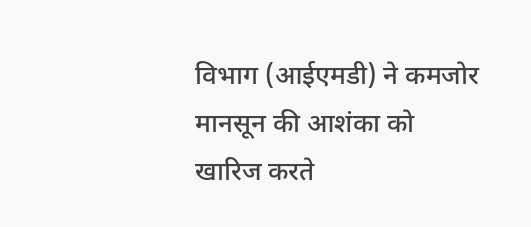विभाग (आईएमडी) ने कमजोर मानसून की आशंका को खारिज करते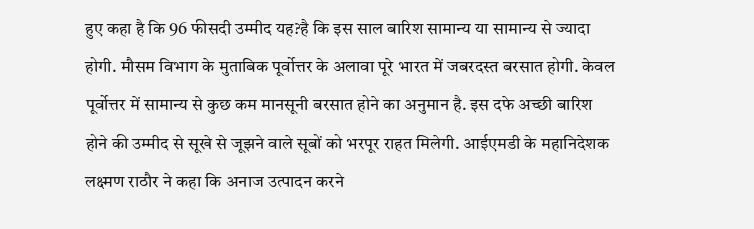हुए कहा है कि 96 फीसदी उम्मीद यह?है कि इस साल बारिश सामान्य या सामान्य से ज्यादा होगी. मौसम विभाग के मुताबिक पूर्वोत्तर के अलावा पूरे भारत में जबरदस्त बरसात होगी. केवल पूर्वोत्तर में सामान्य से कुछ कम मानसूनी बरसात होने का अनुमान है. इस दफे अच्छी बारिश होने की उम्मीद से सूखे से जूझने वाले सूबों को भरपूर राहत मिलेगी. आईएमडी के महानिदेशक लक्ष्मण राठौर ने कहा कि अनाज उत्पादन करने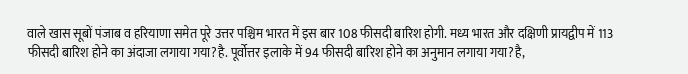वाले खास सूबों पंजाब व हरियाणा समेत पूरे उत्तर पश्चिम भारत में इस बार 108 फीसदी बारिश होगी. मध्य भारत और दक्षिणी प्रायद्वीप में 113 फीसदी बारिश होने का अंदाजा लगाया गया?है. पूर्वोत्तर इलाके में 94 फीसदी बारिश होने का अनुमान लगाया गया?है,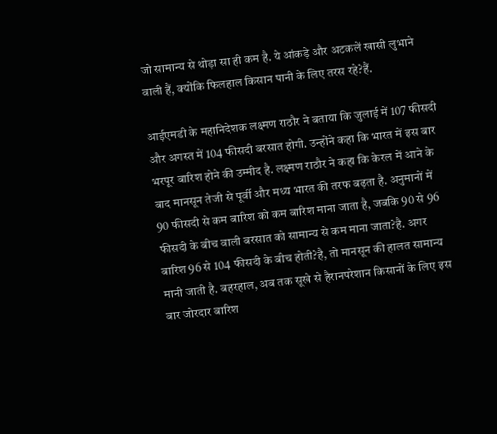जो सामान्य से थोड़ा सा ही कम है. ये आंकड़े और अटकलें खासी लुभाने वाली हैं, क्योंकि फिलहाल किसान पानी के लिए तरस रहे?हैं.

आईएमडी के महानिदेशक लक्ष्मण राठौर ने बताया कि जुलाई में 107 फीसदी और अगस्त में 104 फीसदी बरसात होगी. उन्होंने कहा कि भारत में इस बार भरपूर बारिश होने की उम्मीद है. लक्ष्मण राठौर ने कहा कि केरल में आने के बाद मानसून तेजी से पूर्वी और मध्य भारत की तरफ बढ़ता है. अनुमानों में 90 फीसदी से कम बारिश को कम बारिश माना जाता है, जबकि 90 से 96 फीसदी के बीच वाली बरसात को सामान्य से कम माना जाता?है. अगर बारिश 96 से 104 फीसदी के बीच होती?है, तो मानसून की हालत सामान्य मानी जाती है. बहरहाल, अब तक सूखे से हैरानपरेशान किसानों के लिए इस बार जोरदार बारिश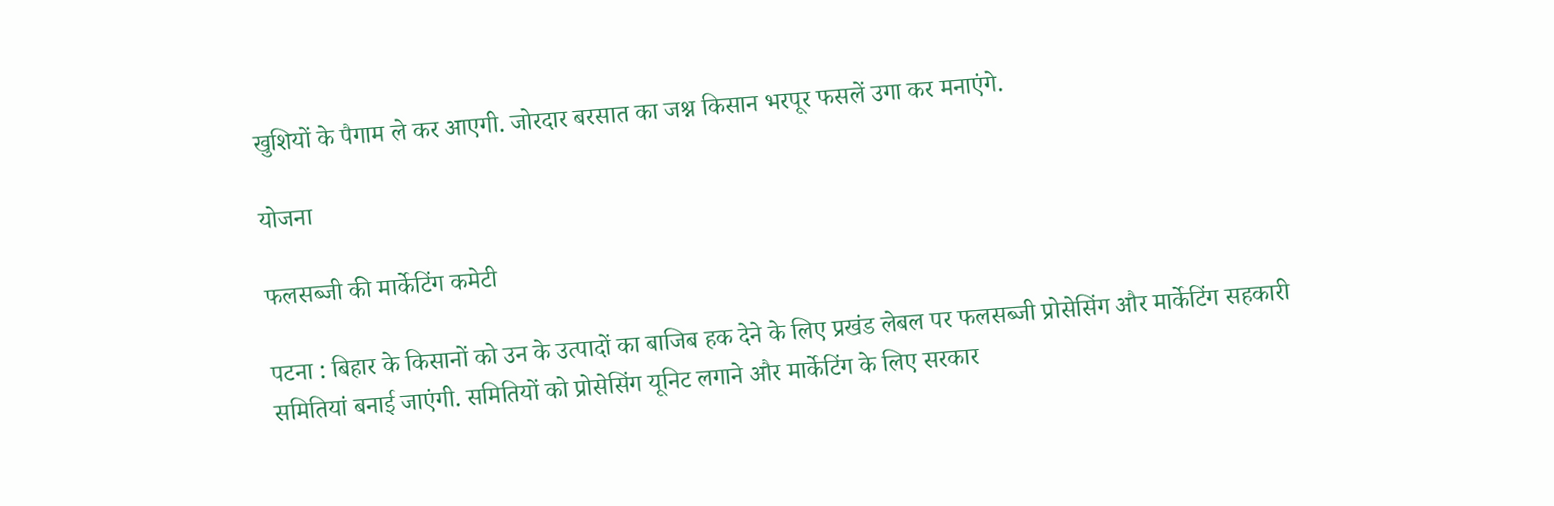खुशियों के पैगाम ले कर आएगी. जोरदार बरसात का जश्न किसान भरपूर फसलें उगा कर मनाएंगे.

योजना

फलसब्जी की मार्केटिंग कमेटी

पटना : बिहार के किसानों को उन के उत्पादों का बाजिब हक देने के लिए प्रखंड लेबल पर फलसब्जी प्रोसेसिंग और मार्केटिंग सहकारी समितियां बनाई जाएंगी. समितियों को प्रोसेसिंग यूनिट लगाने और मार्केटिंग के लिए सरकार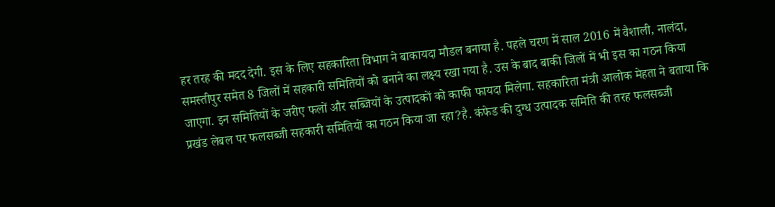हर तरह की मदद देगी. इस के लिए सहकारिता विभाग ने बाकायदा मौडल बनाया है. पहले चरण में साल 2016 में वैशाली, नालंदा, समस्तीपुर समेत 8 जिलों में सहकारी समितियों को बनाने का लक्ष्य रखा गया है. उस के बाद बाकी जिलों में भी इस का गठन किया जाएगा. इन समितियों के जरीए फलों और सब्जियों के उत्पादकों को काफी फायदा मिलेगा. सहकारिता मंत्री आलोक मेहता ने बताया कि प्रखंड लेबल पर फलसब्जी सहकारी समितियों का गठन किया जा रहा?है. कंफेड की दुग्ध उत्पादक समिति की तरह फलसब्जी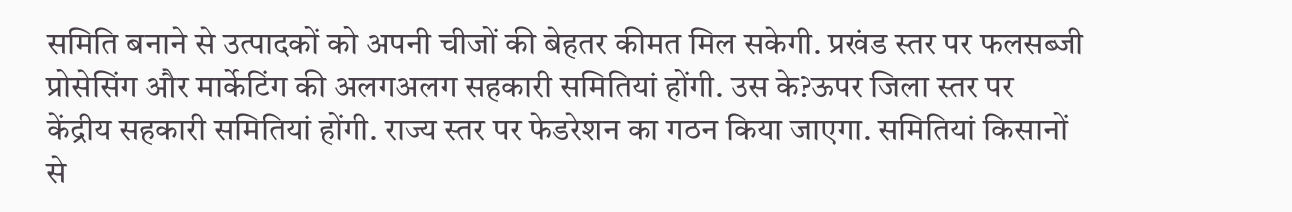समिति बनाने से उत्पादकों को अपनी चीजों की बेहतर कीमत मिल सकेगी. प्रखंड स्तर पर फलसब्जी प्रोसेसिंग और मार्केटिंग की अलगअलग सहकारी समितियां होंगी. उस के?ऊपर जिला स्तर पर केंद्रीय सहकारी समितियां होंगी. राज्य स्तर पर फेडरेशन का गठन किया जाएगा. समितियां किसानों से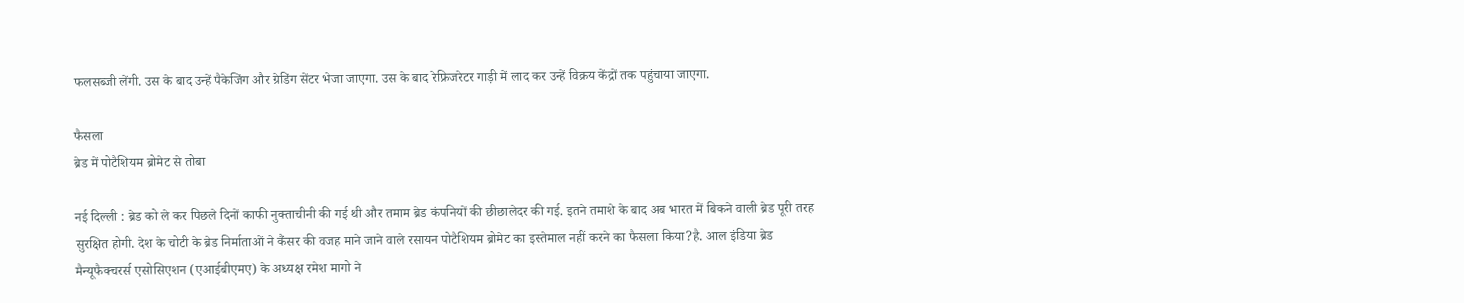फलसब्जी लेंगी. उस के बाद उन्हें पैकेजिंग और ग्रेडिंग सेंटर भेजा जाएगा. उस के बाद रेफ्रिजरेटर गाड़ी में लाद कर उन्हें विक्रय केंद्रों तक पहुंचाया जाएगा.

फैसला
ब्रेड में पोटैशियम ब्रोमेट से तोबा

नई दिल्ली : ब्रेड को ले कर पिछले दिनों काफी नुक्ताचीनी की गई थी और तमाम ब्रेड कंपनियों की छीछालेदर की गई. इतने तमाशे के बाद अब भारत में बिकने वाली ब्रेड पूरी तरह सुरक्षित होगी. देश के चोटी के ब्रेड निर्माताओं ने कैंसर की वजह माने जाने वाले रसायन पोटैशियम ब्रोमेट का इस्तेमाल नहीं करने का फैसला किया?है. आल इंडिया ब्रेड मैन्यूफैक्चरर्स एसोसिएशन (एआईबीएमए) के अध्यक्ष रमेश मागो ने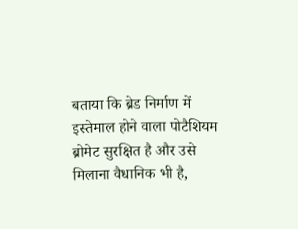बताया कि ब्रेड निर्माण में इस्तेमाल होने वाला पोटैशियम ब्रोमेट सुरक्षित है और उसे मिलाना वैधानिक भी है,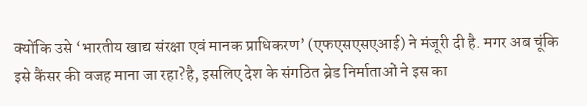क्योंकि उसे ‘भारतीय खाद्य संरक्षा एवं मानक प्राधिकरण’ (एफएसएसएआई) ने मंजूरी दी है. मगर अब चूंकि इसे कैंसर की वजह माना जा रहा?है, इसलिए देश के संगठित ब्रेड निर्माताओं ने इस का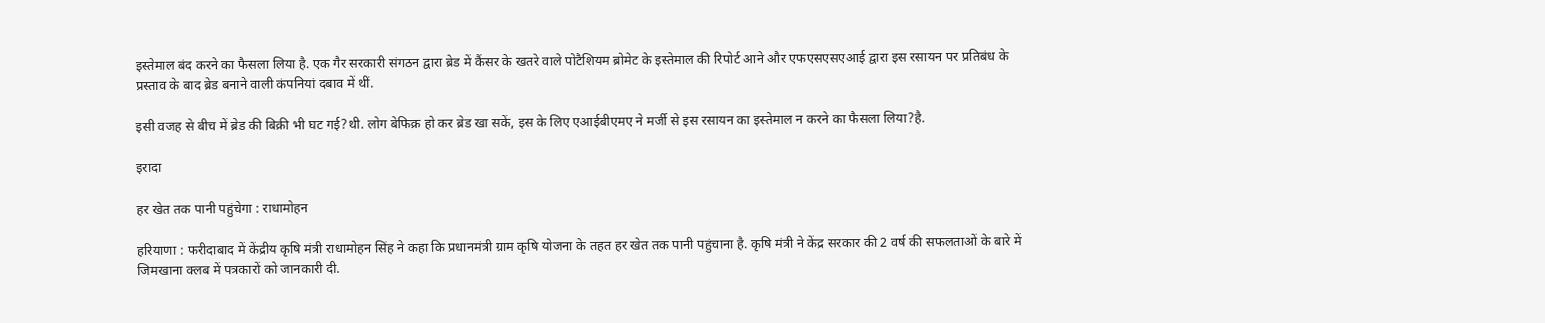इस्तेमाल बंद करने का फैसला लिया है. एक गैर सरकारी संगठन द्वारा ब्रेड में कैंसर के खतरे वाले पोटैशियम ब्रोमेट के इस्तेमाल की रिपोर्ट आने और एफएसएसएआई द्वारा इस रसायन पर प्रतिबंध के प्रस्ताव के बाद ब्रेड बनाने वाली कंपनियां दबाव में थीं.

इसी वजह से बीच में ब्रेड की बिक्री भी घट गई?थी. लोग बेफिक्र हो कर ब्रेड खा सकें, इस के लिए एआईबीएमए ने मर्जी से इस रसायन का इस्तेमाल न करने का फैसला लिया?है.

इरादा

हर खेत तक पानी पहुंचेगा : राधामोहन

हरियाणा : फरीदाबाद में केंद्रीय कृषि मंत्री राधामोहन सिंह ने कहा कि प्रधानमंत्री ग्राम कृषि योजना के तहत हर खेत तक पानी पहुंचाना है. कृषि मंत्री ने केंद्र सरकार की 2 वर्ष की सफलताओं के बारे में जिमखाना क्लब में पत्रकारों को जानकारी दी.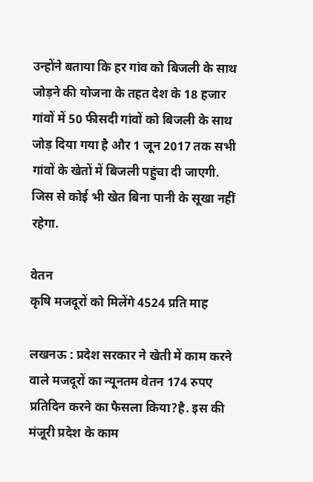उन्होंने बताया कि हर गांव को बिजली के साथ जोड़ने की योजना के तहत देश के 18 हजार गांवों में 50 फीसदी गांवों को बिजली के साथ जोड़ दिया गया है और 1 जून 2017 तक सभी गांवों के खेतों में बिजली पहुंचा दी जाएगी. जिस से कोई भी खेत बिना पानी के सूखा नहीं रहेगा.

वेतन
कृषि मजदूरों को मिलेंगे 4524 प्रति माह

लखनऊ : प्रदेश सरकार ने खेती में काम करने वाले मजदूरों का न्यूनतम वेतन 174 रुपए प्रतिदिन करने का फैसला किया?है. इस की मंजूरी प्रदेश के काम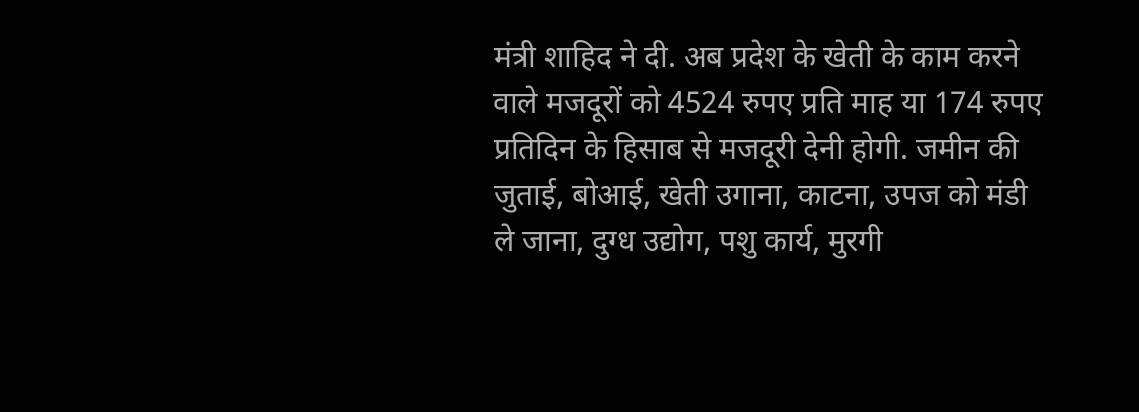मंत्री शाहिद ने दी. अब प्रदेश के खेती के काम करने वाले मजदूरों को 4524 रुपए प्रति माह या 174 रुपए प्रतिदिन के हिसाब से मजदूरी देनी होगी. जमीन की जुताई, बोआई, खेती उगाना, काटना, उपज को मंडी ले जाना, दुग्ध उद्योग, पशु कार्य, मुरगी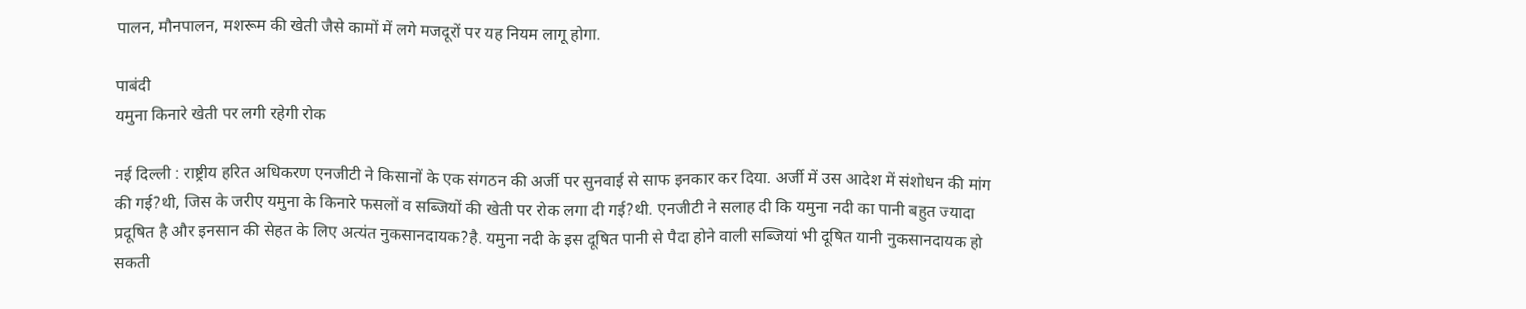पालन, मौनपालन, मशरूम की खेती जैसे कामों में लगे मजदूरों पर यह नियम लागू होगा.

पाबंदी
यमुना किनारे खेती पर लगी रहेगी रोक

नई दिल्ली : राष्ट्रीय हरित अधिकरण एनजीटी ने किसानों के एक संगठन की अर्जी पर सुनवाई से साफ इनकार कर दिया. अर्जी में उस आदेश में संशोधन की मांग की गई?थी, जिस के जरीए यमुना के किनारे फसलों व सब्जियों की खेती पर रोक लगा दी गई?थी. एनजीटी ने सलाह दी कि यमुना नदी का पानी बहुत ज्यादा प्रदूषित है और इनसान की सेहत के लिए अत्यंत नुकसानदायक?है. यमुना नदी के इस दूषित पानी से पैदा होने वाली सब्जियां भी दूषित यानी नुकसानदायक हो सकती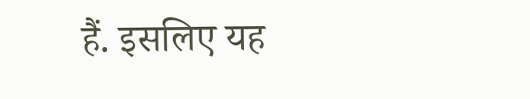हैं. इसलिए यह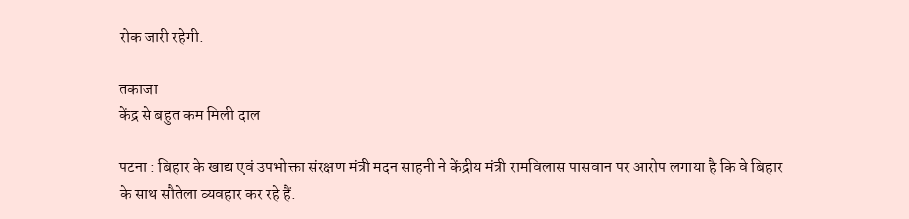रोक जारी रहेगी.

तकाजा
केंद्र से बहुत कम मिली दाल

पटना : बिहार के खाद्य एवं उपभोक्ता संरक्षण मंत्री मदन साहनी ने केंद्रीय मंत्री रामविलास पासवान पर आरोप लगाया है कि वे बिहार के साथ सौतेला व्यवहार कर रहे हैं.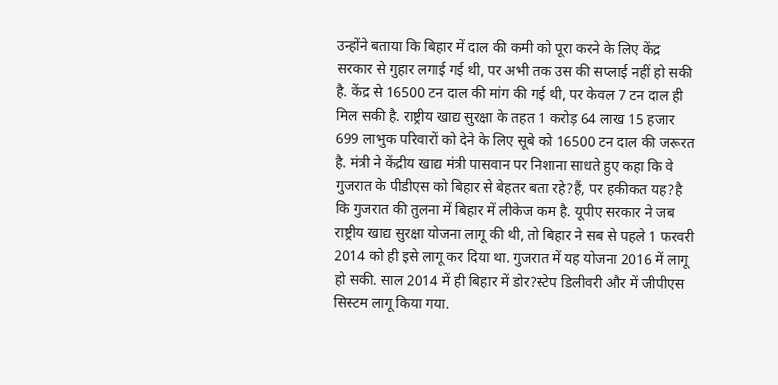उन्होंने बताया कि बिहार में दाल की कमी को पूरा करने के लिए केंद्र सरकार से गुहार लगाई गई थी, पर अभी तक उस की सप्लाई नहीं हो सकी है. केंद्र से 16500 टन दाल की मांग की गई थी, पर केवल 7 टन दाल ही मिल सकी है. राष्ट्रीय खाद्य सुरक्षा के तहत 1 करोड़ 64 लाख 15 हजार 699 लाभुक परिवारों को देने के लिए सूबे को 16500 टन दाल की जरूरत है. मंत्री ने केंद्रीय खाद्य मंत्री पासवान पर निशाना साधते हुए कहा कि वे गुजरात के पीडीएस को बिहार से बेहतर बता रहे?हैं, पर हकीकत यह?है कि गुजरात की तुलना में बिहार में लीकेज कम है. यूपीए सरकार ने जब राष्ट्रीय खाद्य सुरक्षा योजना लागू की थी, तो बिहार ने सब से पहले 1 फरवरी 2014 को ही इसे लागू कर दिया था. गुजरात में यह योजना 2016 में लागू हो सकी. साल 2014 में ही बिहार में डोर?स्टेप डिलीवरी और में जीपीएस सिस्टम लागू किया गया.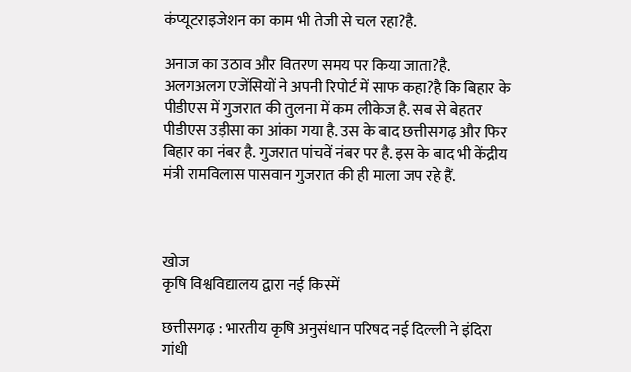कंप्यूटराइजेशन का काम भी तेजी से चल रहा?है.

अनाज का उठाव और वितरण समय पर किया जाता?है. अलगअलग एजेंसियों ने अपनी रिपोर्ट में साफ कहा?है कि बिहार के पीडीएस में गुजरात की तुलना में कम लीकेज है. सब से बेहतर पीडीएस उड़ीसा का आंका गया है. उस के बाद छत्तीसगढ़ और फिर बिहार का नंबर है. गुजरात पांचवें नंबर पर है. इस के बाद भी केंद्रीय मंत्री रामविलास पासवान गुजरात की ही माला जप रहे हैं.



खोज
कृषि विश्वविद्यालय द्वारा नई किस्में

छत्तीसगढ़ : भारतीय कृषि अनुसंधान परिषद नई दिल्ली ने इंदिरा गांधी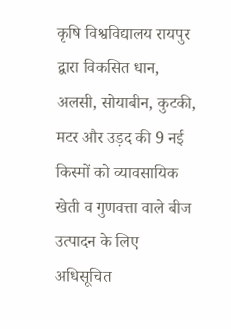कृषि विश्वविद्यालय रायपुर द्वारा विकसित धान, अलसी, सोयाबीन, कुटकी, मटर और उड़द की 9 नई किस्मों को व्यावसायिक खेती व गुणवत्ता वाले बीज उत्पादन के लिए अधिसूचित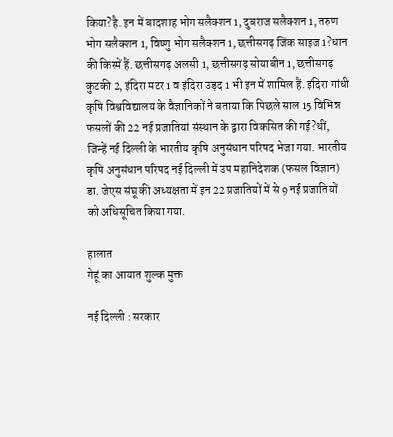किया?है. इन में बादशाह भोग सलैक्शन 1, दुबराज सलैक्शन 1, तरुण भोग सलैक्शन 1, विष्णु भोग सलैक्शन 1, छत्तीसगढ़ जिंक साइज 1?धान की किस्में हैं. छत्तीसगढ़ अलसी 1, छत्तीसगढ़ सोयाबीन 1, छत्तीसगढ़ कुटकी 2, इंदिरा मटर 1 व इंदिरा उड़द 1 भी इन में शामिल हैं. इंदिरा गांधी कृषि विश्वविद्यालय के वैज्ञानिकों ने बताया कि पिछले साल 15 विभिन्न फसलों की 22 नई प्रजातियां संस्थान के द्वारा विकसित की गई?थीं, जिन्हें नई दिल्ली के भारतीय कृषि अनुसंधान परिषद भेजा गया. भारतीय कृषि अनुसंधान परिषद नई दिल्ली में उप महानिदेशक (फसल विज्ञान) डा. जेएस संघू की अध्यक्षता में इन 22 प्रजातियों में से 9 नई प्रजातियों को अधिसूचित किया गया.

हालात
गेहूं का आयात शुल्क मुक्त

नई दिल्ली : सरकार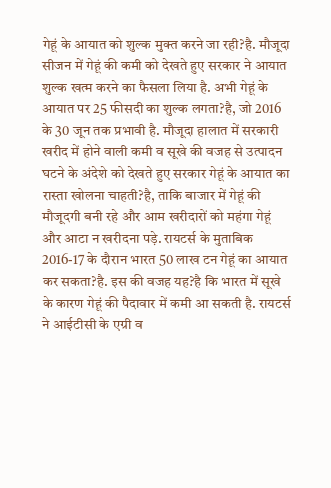गेहूं के आयात को शुल्क मुक्त करने जा रही?है. मौजूदा सीजन में गेहूं की कमी को देखते हुए सरकार ने आयात शुल्क खत्म करने का फैसला लिया है. अभी गेहूं के आयात पर 25 फीसदी का शुल्क लगता?है, जो 2016 के 30 जून तक प्रभावी है. मौजूदा हालात में सरकारी खरीद में होने वाली कमी व सूखे की वजह से उत्पादन घटने के अंदेशे को देखते हुए सरकार गेहूं के आयात का रास्ता खोलना चाहती?है, ताकि बाजार में गेहूं की मौजूदगी बनी रहे और आम खरीदारों को महंगा गेहूं और आटा न खरीदना पड़े. रायटर्स के मुताबिक 2016-17 के दौरान भारत 50 लाख टन गेहूं का आयात कर सकता?है. इस की वजह यह?है कि भारत में सूखे के कारण गेहूं की पैदावार में कमी आ सकती है. रायटर्स ने आईटीसी के एग्री व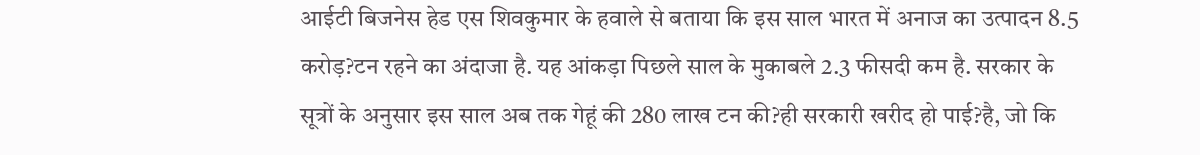आईटी बिजनेस हेड एस शिवकुमार के हवाले से बताया कि इस साल भारत में अनाज का उत्पादन 8.5 करोड़?टन रहने का अंदाजा है. यह आंकड़ा पिछले साल के मुकाबले 2.3 फीसदी कम है. सरकार के सूत्रों के अनुसार इस साल अब तक गेहूं की 280 लाख टन की?ही सरकारी खरीद हो पाई?है, जो कि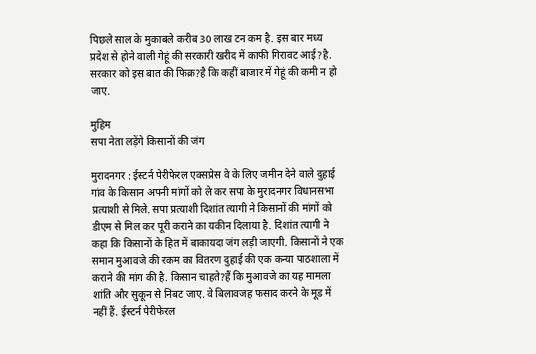पिछले साल के मुकाबले करीब 30 लाख टन कम है. इस बार मध्य प्रदेश से होने वाली गेहूं की सरकारी खरीद में काफी गिरावट आई?है. सरकार को इस बात की फिक्र?है कि कहीं बाजार में गेहूं की कमी न हो जाए.

मुहिम
सपा नेता लड़ेंगे किसानों की जंग

मुरादनगर : ईस्टर्न पेरीफेरल एक्सप्रेस वे के लिए जमीन देने वाले दुहाई गांव के किसान अपनी मांगों को ले कर सपा के मुरादनगर विधानसभा प्रत्याशी से मिले. सपा प्रत्याशी दिशांत त्यागी ने किसानों की मांगों को डीएम से मिल कर पूरी कराने का यकीन दिलाया है. दिशांत त्यागी ने कहा कि किसानों के हित में बाकायदा जंग लड़ी जाएगी. किसानों ने एक समान मुआवजे की रकम का वितरण दुहाई की एक कन्या पाठशाला में कराने की मांग की है. किसान चाहते?हैं कि मुआवजे का यह मामला शांति और सुकून से निबट जाए. वे बिलावजह फसाद करने के मूड में नहीं हैं. ईस्टर्न पेरीफेरल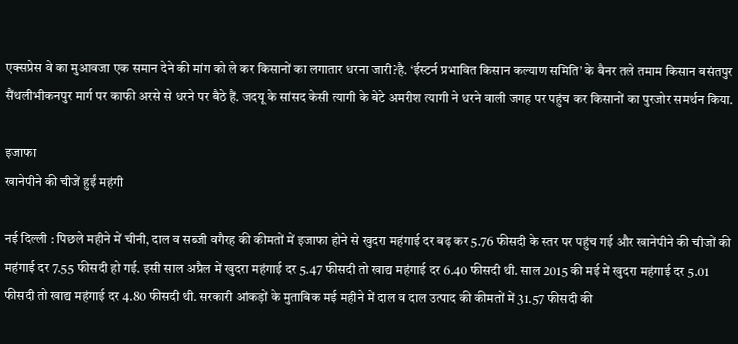एक्सप्रेस वे का मुआवजा एक समान देने की मांग को ले कर किसानों का लगातार धरना जारी?है. ‘ईस्टर्न प्रभावित किसान कल्याण समिति’ के बैनर तले तमाम किसान बसंतपुर सैंथलीभीकनपुर मार्ग पर काफी अरसे से धरने पर बैठे हैं. जदयू के सांसद केसी त्यागी के बेटे अमरीश त्यागी ने धरने वाली जगह पर पहुंच कर किसानों का पुरजोर समर्थन किया.

इजाफा
खानेपीने की चीजें हुईं महंगी

नई दिल्ली : पिछले महीने में चीनी, दाल व सब्जी वगैरह की कीमतों में इजाफा होने से खुदरा महंगाई दर बढ़ कर 5.76 फीसदी के स्तर पर पहुंच गई और खानेपीने की चीजों की महंगाई दर 7.55 फीसदी हो गई. इसी साल अप्रैल में खुदरा महंगाई दर 5.47 फीसदी तो खाद्य महंगाई दर 6.40 फीसदी थी. साल 2015 की मई में खुदरा महंगाई दर 5.01 फीसदी तो खाद्य महंगाई दर 4.80 फीसदी थी. सरकारी आंकड़ों के मुताबिक मई महीने में दाल व दाल उत्पाद की कीमतों में 31.57 फीसदी की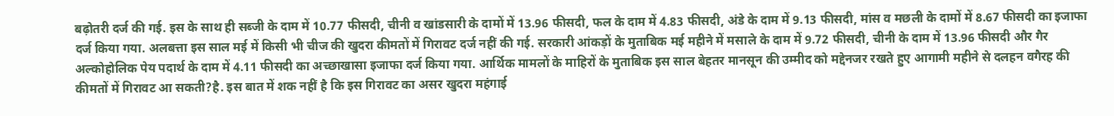बढ़ोतरी दर्ज की गई. इस के साथ ही सब्जी के दाम में 10.77 फीसदी, चीनी व खांडसारी के दामों में 13.96 फीसदी, फल के दाम में 4.83 फीसदी, अंडे के दाम में 9.13 फीसदी, मांस व मछली के दामों में 8.67 फीसदी का इजाफा दर्ज किया गया. अलबत्ता इस साल मई में किसी भी चीज की खुदरा कीमतों में गिरावट दर्ज नहीं की गई. सरकारी आंकड़ों के मुताबिक मई महीने में मसाले के दाम में 9.72 फीसदी, चीनी के दाम में 13.96 फीसदी और गैर अल्कोहोलिक पेय पदार्थ के दाम में 4.11 फीसदी का अच्छाखासा इजाफा दर्ज किया गया. आर्थिक मामलों के माहिरों के मुताबिक इस साल बेहतर मानसून की उम्मीद को मद्देनजर रखते हुए आगामी महीने से दलहन वगैरह की कीमतों में गिरावट आ सकती?है. इस बात में शक नहीं है कि इस गिरावट का असर खुदरा महंगाई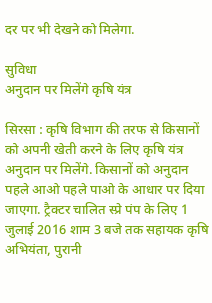दर पर भी देखने को मिलेगा.

सुविधा
अनुदान पर मिलेंगे कृषि यंत्र

सिरसा : कृषि विभाग की तरफ से किसानों को अपनी खेती करने के लिए कृषि यंत्र अनुदान पर मिलेंगे. किसानों को अनुदान पहले आओ पहले पाओ के आधार पर दिया जाएगा. ट्रैक्टर चालित स्प्रे पंप के लिए 1 जुलाई 2016 शाम 3 बजे तक सहायक कृषि अभियंता, पुरानी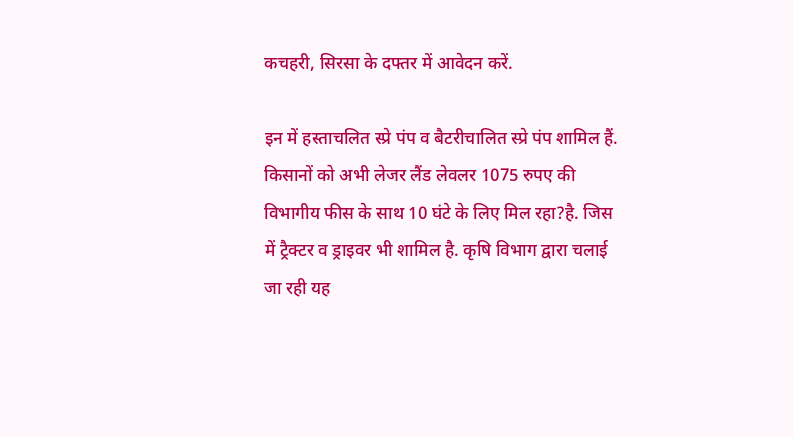कचहरी, सिरसा के दफ्तर में आवेदन करें.

इन में हस्ताचलित स्प्रे पंप व बैटरीचालित स्प्रे पंप शामिल हैं. किसानों को अभी लेजर लैंड लेवलर 1075 रुपए की विभागीय फीस के साथ 10 घंटे के लिए मिल रहा?है. जिस में ट्रैक्टर व ड्राइवर भी शामिल है. कृषि विभाग द्वारा चलाई जा रही यह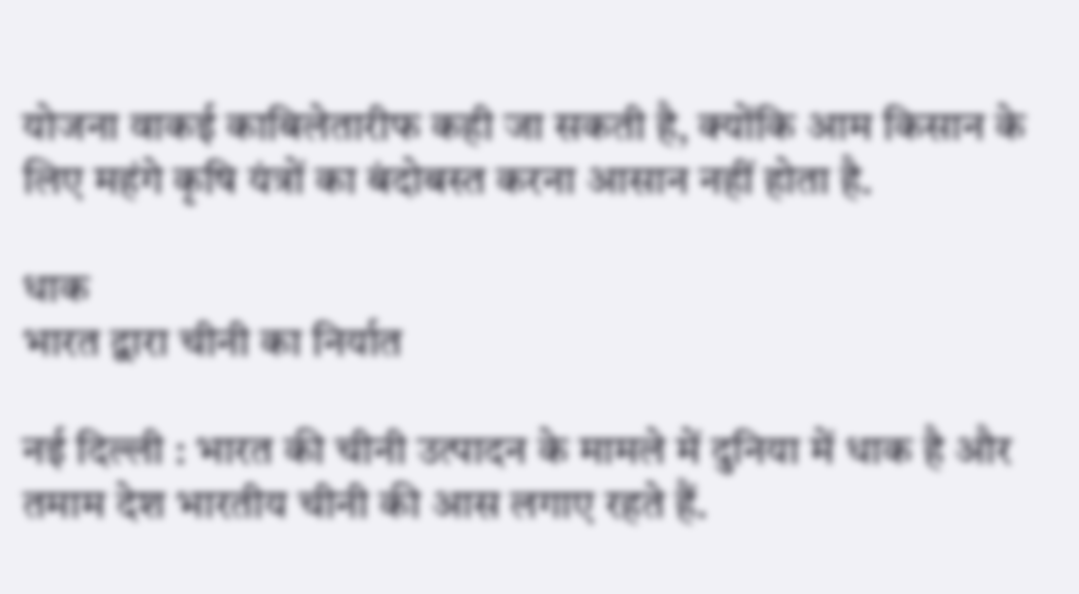योजना वाकई काबिलेतारीफ कही जा सकती है, क्योंकि आम किसान के लिए महंगे कृषि यंत्रों का बंदोबस्त करना आसान नहीं होता है.

धाक
भारत द्वारा चीनी का निर्यात

नई दिल्ली : भारत की चीनी उत्पादन के मामले में दुनिया में धाक है और तमाम देश भारतीय चीनी की आस लगाए रहते हैं.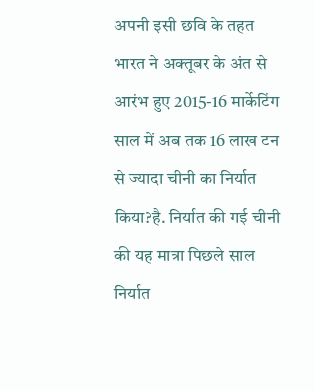अपनी इसी छवि के तहत भारत ने अक्तूबर के अंत से आरंभ हुए 2015-16 मार्केटिंग साल में अब तक 16 लाख टन से ज्यादा चीनी का निर्यात किया?है. निर्यात की गई चीनी की यह मात्रा पिछले साल निर्यात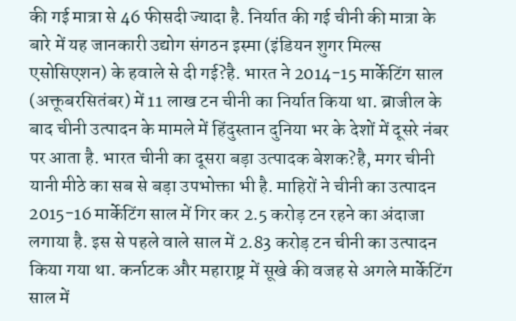की गई मात्रा से 46 फीसदी ज्यादा है. निर्यात की गई चीनी की मात्रा के बारे में यह जानकारी उद्योग संगठन इस्मा (इंडियन शुगर मिल्स एसोसिएशन) के हवाले से दी गई?है. भारत ने 2014-15 मार्केटिंग साल (अक्तूबरसितंबर) में 11 लाख टन चीनी का निर्यात किया था. ब्राजील के बाद चीनी उत्पादन के मामले में हिंदुस्तान दुनिया भर के देशों में दूसरे नंबर पर आता है. भारत चीनी का दूसरा बड़ा उत्पादक बेशक?है, मगर चीनी यानी मीठे का सब से बड़ा उपभोक्ता भी है. माहिरों ने चीनी का उत्पादन 2015-16 मार्केटिंग साल में गिर कर 2.5 करोड़ टन रहने का अंदाजा लगाया है. इस से पहले वाले साल में 2.83 करोड़ टन चीनी का उत्पादन किया गया था. कर्नाटक और महाराष्ट्र में सूखे की वजह से अगले मार्केटिंग साल में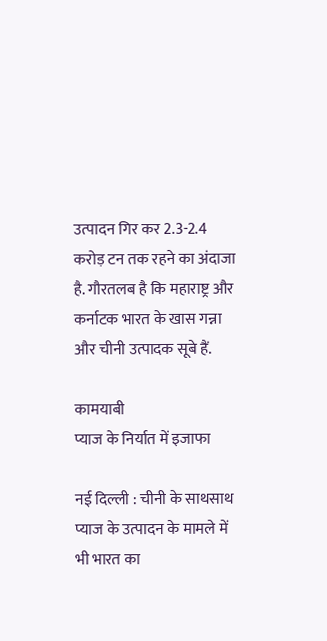उत्पादन गिर कर 2.3-2.4 करोड़ टन तक रहने का अंदाजा है. गौरतलब है कि महाराष्ट्र और कर्नाटक भारत के खास गन्ना और चीनी उत्पादक सूबे हैं.

कामयाबी
प्याज के निर्यात में इजाफा

नई दिल्ली : चीनी के साथसाथ प्याज के उत्पादन के मामले में भी भारत का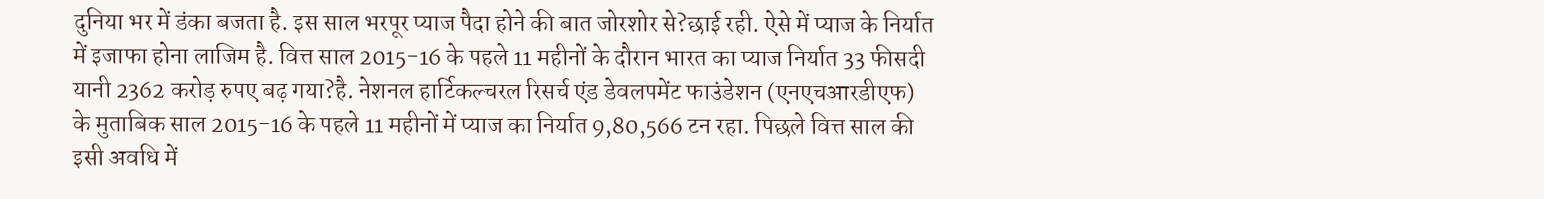दुनिया भर में डंका बजता है. इस साल भरपूर प्याज पैदा होने की बात जोरशोर से?छाई रही. ऐसे में प्याज के निर्यात में इजाफा होना लाजिम है. वित्त साल 2015-16 के पहले 11 महीनों के दौरान भारत का प्याज निर्यात 33 फीसदी यानी 2362 करोड़ रुपए बढ़ गया?है. नेशनल हार्टिकल्चरल रिसर्च एंड डेवलपमेंट फाउंडेशन (एनएचआरडीएफ) के मुताबिक साल 2015-16 के पहले 11 महीनों में प्याज का निर्यात 9,80,566 टन रहा. पिछले वित्त साल की इसी अवधि में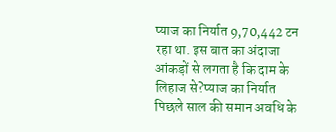प्याज का निर्यात 9,70,442 टन रहा था. इस बात का अंदाजा आंकड़ों से लगता है कि दाम के लिहाज से?प्याज का निर्यात पिछले साल की समान अवधि के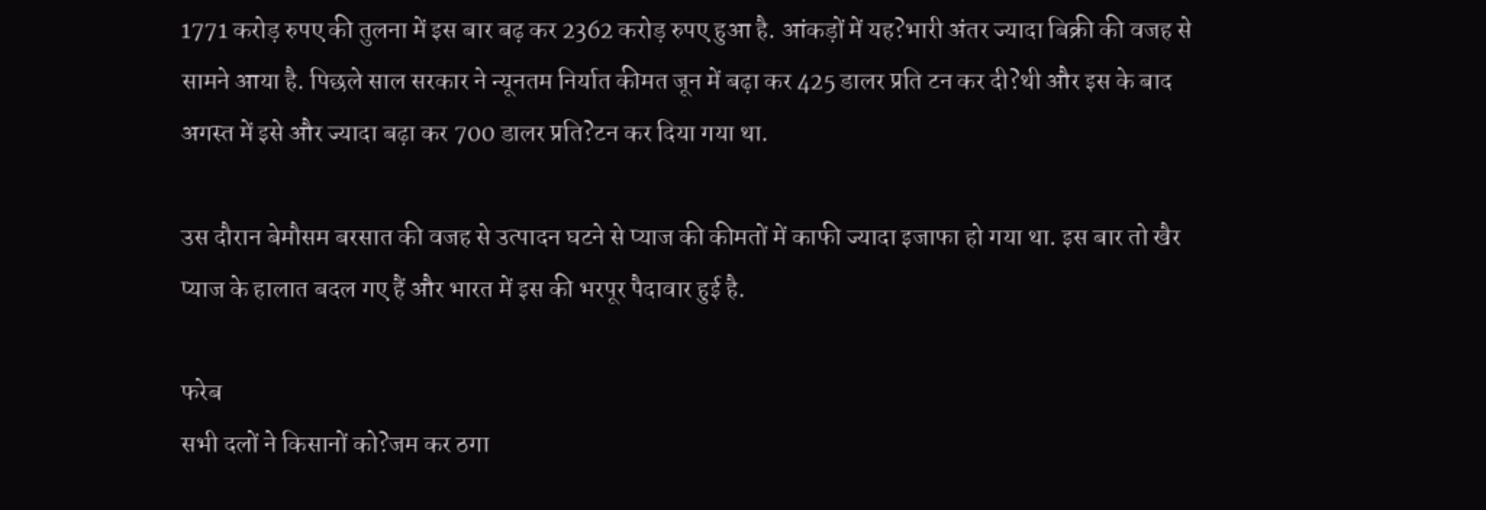1771 करोड़ रुपए की तुलना में इस बार बढ़ कर 2362 करोड़ रुपए हुआ है. आंकड़ों में यह?भारी अंतर ज्यादा बिक्री की वजह से सामने आया है. पिछले साल सरकार ने न्यूनतम निर्यात कीमत जून में बढ़ा कर 425 डालर प्रति टन कर दी?थी और इस के बाद अगस्त में इसे और ज्यादा बढ़ा कर 700 डालर प्रति?टन कर दिया गया था.

उस दौरान बेमौसम बरसात की वजह से उत्पादन घटने से प्याज की कीमतों में काफी ज्यादा इजाफा हो गया था. इस बार तो खैर प्याज के हालात बदल गए हैं और भारत में इस की भरपूर पैदावार हुई है.

फरेब
सभी दलों ने किसानों को?जम कर ठगा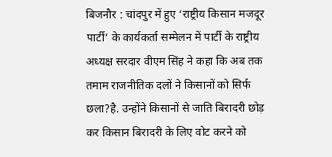बिजनौर : चांदपुर में हुए ‘राष्ट्रीय किसान मजदूर पार्टी’ के कार्यकर्ता सम्मेलन में पार्टी के राष्ट्रीय अध्यक्ष सरदार वीएम सिंह ने कहा कि अब तक तमाम राजनीतिक दलों ने किसानों को सिर्फ छला?है. उन्होंने किसानों से जाति बिरादरी छोड़ कर किसान बिरादरी के लिए वोट करने को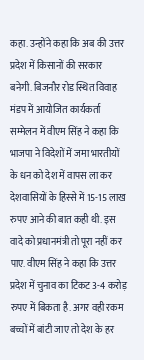कहा. उन्होंने कहा कि अब की उत्तर प्रदेश में किसानों की सरकार बनेगी. बिजनौर रोड स्थित विवाह मंडप में आयोजित कार्यकर्ता सम्मेलन में वीएम सिंह ने कहा कि भाजपा ने विदेशों में जमा भारतीयों के धन को देश में वापस ला कर देशवासियों के हिस्से में 15-15 लाख रुपए आने की बात कही थी. इस वादे को प्रधानमंत्री तो पूरा नहीं कर पाए. वीएम सिंह ने कहा कि उत्तर प्रदेश में चुनाव का टिकट 3-4 करोड़ रुपए में बिकता है. अगर वही रकम बच्चों में बांटी जाए तो देश के हर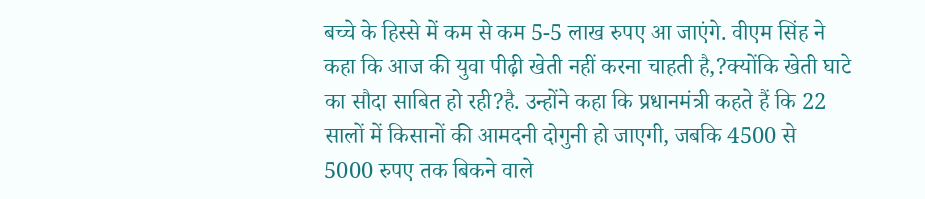बच्चे के हिस्से में कम से कम 5-5 लाख रुपए आ जाएंगे. वीएम सिंह ने कहा कि आज की युवा पीढ़ी खेती नहीं करना चाहती है,?क्योंकि खेती घाटे का सौदा साबित हो रही?है. उन्होंने कहा कि प्रधानमंत्री कहते हैं कि 22 सालों में किसानों की आमदनी दोगुनी हो जाएगी, जबकि 4500 से 5000 रुपए तक बिकने वाले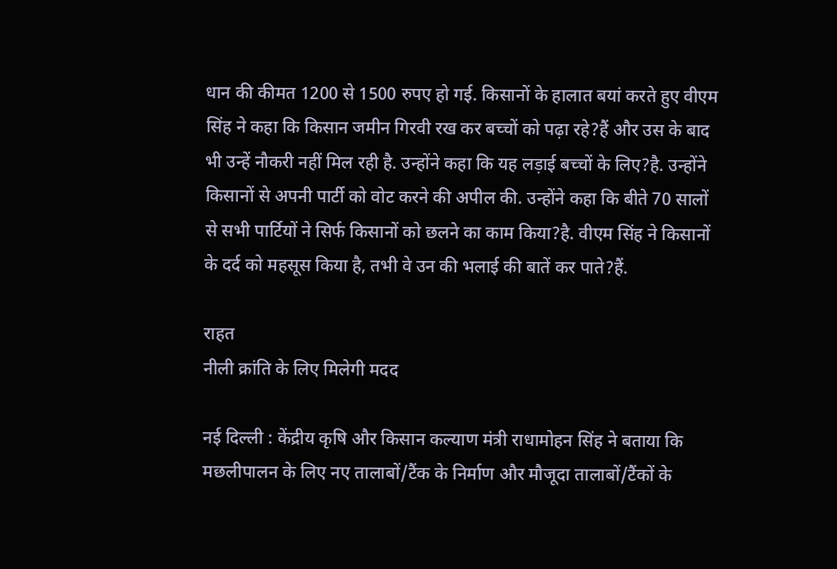धान की कीमत 1200 से 1500 रुपए हो गई. किसानों के हालात बयां करते हुए वीएम सिंह ने कहा कि किसान जमीन गिरवी रख कर बच्चों को पढ़ा रहे?हैं और उस के बाद भी उन्हें नौकरी नहीं मिल रही है. उन्होंने कहा कि यह लड़ाई बच्चों के लिए?है. उन्होंने किसानों से अपनी पार्टी को वोट करने की अपील की. उन्होंने कहा कि बीते 70 सालों से सभी पार्टियों ने सिर्फ किसानों को छलने का काम किया?है. वीएम सिंह ने किसानों के दर्द को महसूस किया है, तभी वे उन की भलाई की बातें कर पाते?हैं.

राहत
नीली क्रांति के लिए मिलेगी मदद

नई दिल्ली : केंद्रीय कृषि और किसान कल्याण मंत्री राधामोहन सिंह ने बताया कि मछलीपालन के लिए नए तालाबों/टैंक के निर्माण और मौजूदा तालाबों/टैंकों के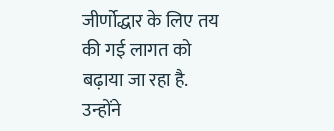जीर्णोद्धार के लिए तय की गई लागत को बढ़ाया जा रहा है. उन्होंने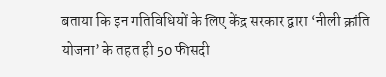बताया कि इन गतिविधियों के लिए केंद्र सरकार द्वारा ‘नीली क्रांति योजना’ के तहत ही 50 फीसदी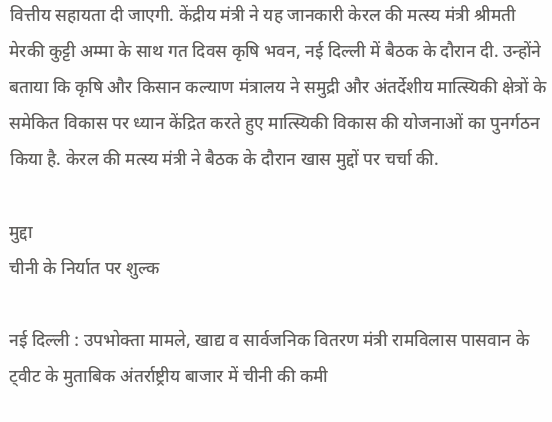वित्तीय सहायता दी जाएगी. केंद्रीय मंत्री ने यह जानकारी केरल की मत्स्य मंत्री श्रीमती मेरकी कुट्टी अम्मा के साथ गत दिवस कृषि भवन, नई दिल्ली में बैठक के दौरान दी. उन्होंने बताया कि कृषि और किसान कल्याण मंत्रालय ने समुद्री और अंतर्देशीय मात्स्यिकी क्षेत्रों के समेकित विकास पर ध्यान केंद्रित करते हुए मात्स्यिकी विकास की योजनाओं का पुनर्गठन किया है. केरल की मत्स्य मंत्री ने बैठक के दौरान खास मुद्दों पर चर्चा की.

मुद्दा
चीनी के निर्यात पर शुल्क

नई दिल्ली : उपभोक्ता मामले, खाद्य व सार्वजनिक वितरण मंत्री रामविलास पासवान के ट्वीट के मुताबिक अंतर्राष्ट्रीय बाजार में चीनी की कमी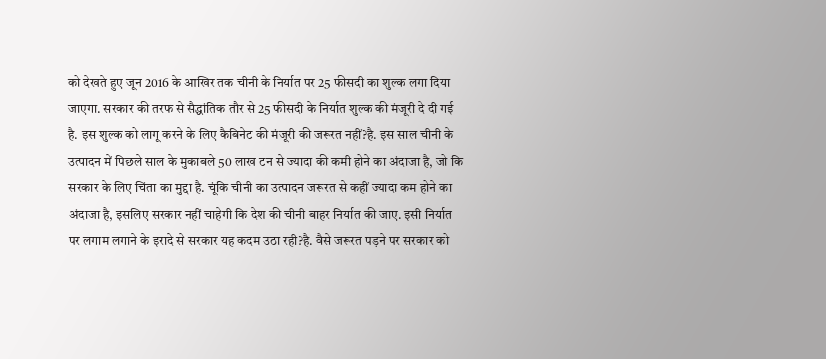को देखते हुए जून 2016 के आखिर तक चीनी के निर्यात पर 25 फीसदी का शुल्क लगा दिया जाएगा. सरकार की तरफ से सैद्धांतिक तौर से 25 फीसदी के निर्यात शुल्क की मंजूरी दे दी गई है. इस शुल्क को लागू करने के लिए कैबिनेट की मंजूरी की जरूरत नहीं?है. इस साल चीनी के उत्पादन में पिछले साल के मुकाबले 50 लाख टन से ज्यादा की कमी होने का अंदाजा है, जो कि सरकार के लिए चिंता का मुद्दा है. चूंकि चीनी का उत्पादन जरूरत से कहीं ज्यादा कम होने का अंदाजा है, इसलिए सरकार नहीं चाहेगी कि देश की चीनी बाहर निर्यात की जाए. इसी निर्यात पर लगाम लगाने के इरादे से सरकार यह कदम उठा रही?है. वैसे जरूरत पड़ने पर सरकार को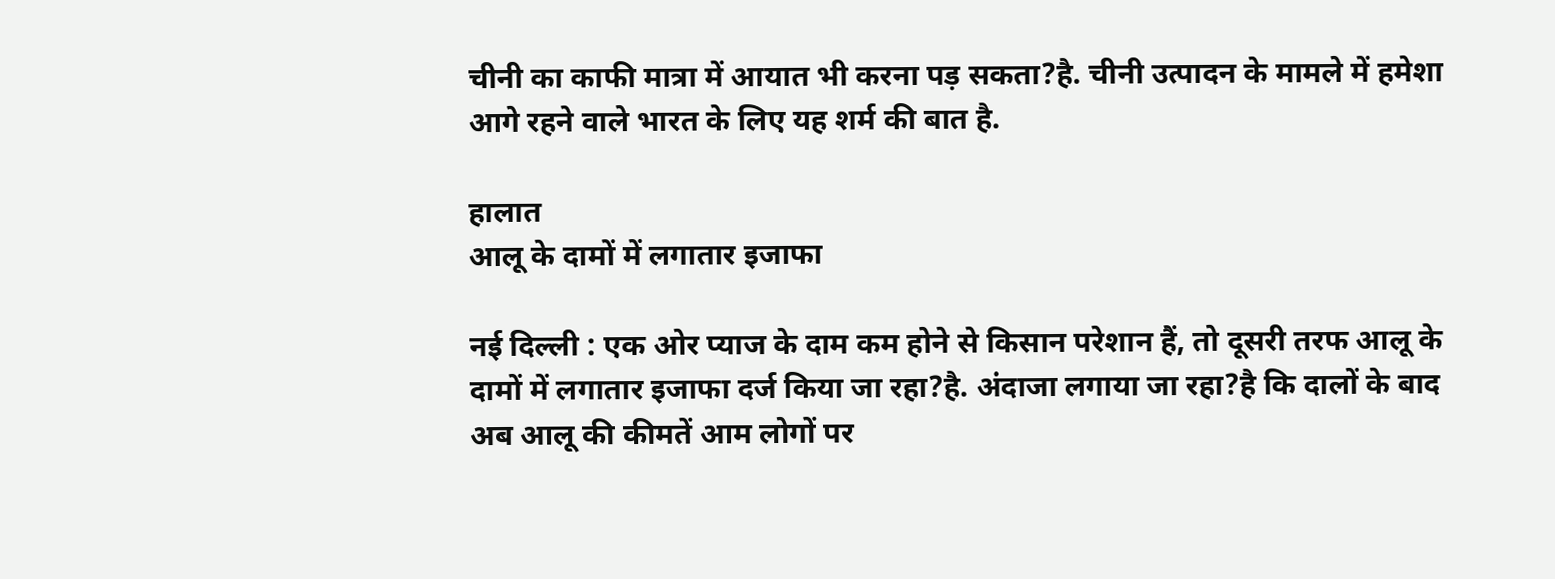चीनी का काफी मात्रा में आयात भी करना पड़ सकता?है. चीनी उत्पादन के मामले में हमेशा आगे रहने वाले भारत के लिए यह शर्म की बात है.

हालात
आलू के दामों में लगातार इजाफा

नई दिल्ली : एक ओर प्याज के दाम कम होने से किसान परेशान हैं, तो दूसरी तरफ आलू के दामों में लगातार इजाफा दर्ज किया जा रहा?है. अंदाजा लगाया जा रहा?है कि दालों के बाद अब आलू की कीमतें आम लोगों पर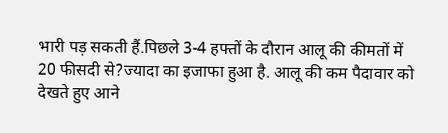भारी पड़ सकती हैं.पिछले 3-4 हफ्तों के दौरान आलू की कीमतों में 20 फीसदी से?ज्यादा का इजाफा हुआ है. आलू की कम पैदावार को देखते हुए आने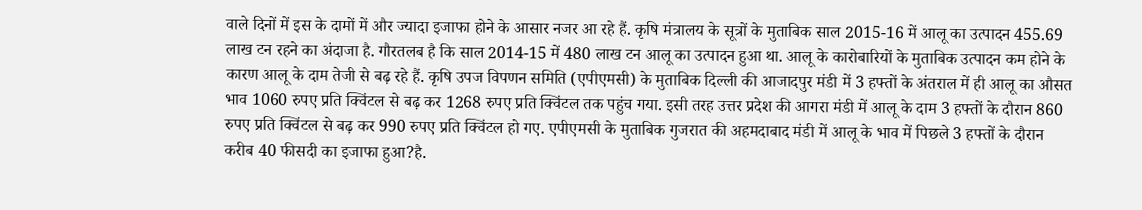वाले दिनों में इस के दामों में और ज्यादा इजाफा होने के आसार नजर आ रहे हैं. कृषि मंत्रालय के सूत्रों के मुताबिक साल 2015-16 में आलू का उत्पादन 455.69 लाख टन रहने का अंदाजा है. गौरतलब है कि साल 2014-15 में 480 लाख टन आलू का उत्पादन हुआ था. आलू के कारोबारियों के मुताबिक उत्पादन कम होने के कारण आलू के दाम तेजी से बढ़ रहे हैं. कृषि उपज विपणन समिति (एपीएमसी) के मुताबिक दिल्ली की आजादपुर मंडी में 3 हफ्तों के अंतराल में ही आलू का औसत भाव 1060 रुपए प्रति क्विंटल से बढ़ कर 1268 रुपए प्रति क्विंटल तक पहुंच गया. इसी तरह उत्तर प्रदेश की आगरा मंडी में आलू के दाम 3 हफ्तों के दौरान 860 रुपए प्रति क्विंटल से बढ़ कर 990 रुपए प्रति क्विंटल हो गए. एपीएमसी के मुताबिक गुजरात की अहमदाबाद मंडी में आलू के भाव में पिछले 3 हफ्तों के दौरान करीब 40 फीसदी का इजाफा हुआ?है.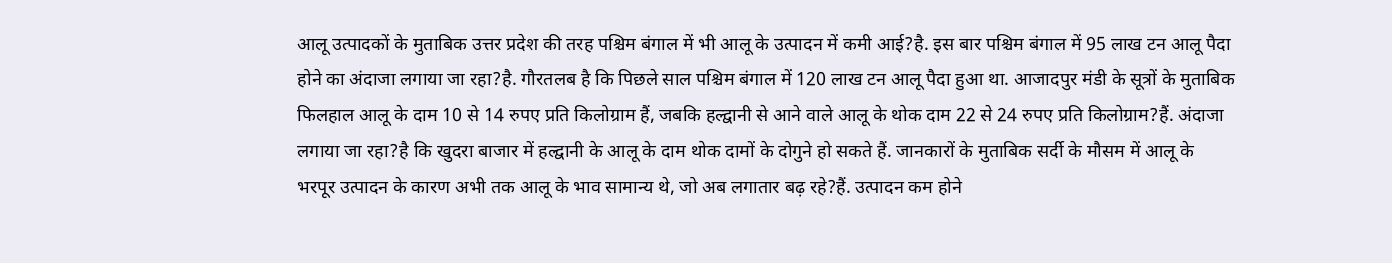आलू उत्पादकों के मुताबिक उत्तर प्रदेश की तरह पश्चिम बंगाल में भी आलू के उत्पादन में कमी आई?है. इस बार पश्चिम बंगाल में 95 लाख टन आलू पैदा होने का अंदाजा लगाया जा रहा?है. गौरतलब है कि पिछले साल पश्चिम बंगाल में 120 लाख टन आलू पैदा हुआ था. आजादपुर मंडी के सूत्रों के मुताबिक फिलहाल आलू के दाम 10 से 14 रुपए प्रति किलोग्राम हैं, जबकि हल्द्वानी से आने वाले आलू के थोक दाम 22 से 24 रुपए प्रति किलोग्राम?हैं. अंदाजा लगाया जा रहा?है कि खुदरा बाजार में हल्द्वानी के आलू के दाम थोक दामों के दोगुने हो सकते हैं. जानकारों के मुताबिक सर्दी के मौसम में आलू के भरपूर उत्पादन के कारण अभी तक आलू के भाव सामान्य थे, जो अब लगातार बढ़ रहे?हैं. उत्पादन कम होने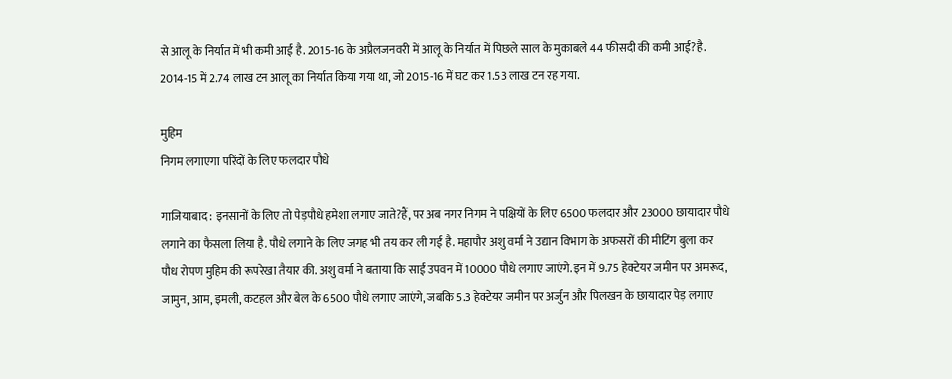से आलू के निर्यात में भी कमी आई है. 2015-16 के अप्रैलजनवरी में आलू के निर्यात में पिछले साल के मुकाबले 44 फीसदी की कमी आई?है. 2014-15 में 2.74 लाख टन आलू का निर्यात किया गया था, जो 2015-16 में घट कर 1.53 लाख टन रह गया.

मुहिम
निगम लगाएगा परिंदों के लिए फलदार पौधे

गाजियाबाद : इनसानों के लिए तो पेड़पौधे हमेशा लगाए जाते?हैं, पर अब नगर निगम ने पक्षियों के लिए 6500 फलदार और 23000 छायादार पौधे लगाने का फैसला लिया है. पौधे लगाने के लिए जगह भी तय कर ली गई है. महापौर अशु वर्मा ने उद्यान विभाग के अफसरों की मीटिंग बुला कर पौध रोपण मुहिम की रूपरेखा तैयार की. अशु वर्मा ने बताया कि साईं उपवन में 10000 पौधे लगाए जाएंगे. इन में 9.75 हेक्टेयर जमीन पर अमरूद, जामुन, आम, इमली, कटहल और बेल के 6500 पौधे लगाए जाएंगे, जबकि 5.3 हेक्टेयर जमीन पर अर्जुन और पिलखन के छायादार पेड़ लगाए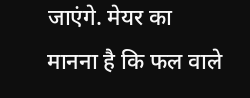जाएंगे. मेयर का मानना है कि फल वाले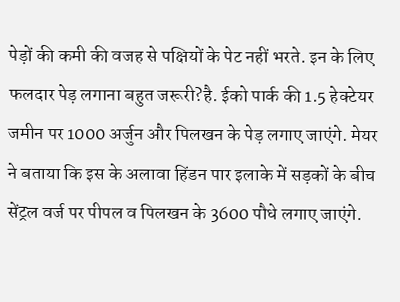पेड़ों की कमी की वजह से पक्षियों के पेट नहीं भरते. इन के लिए फलदार पेड़ लगाना बहुत जरूरी?है. ईको पार्क की 1.5 हेक्टेयर जमीन पर 1000 अर्जुन और पिलखन के पेड़ लगाए जाएंगे. मेयर ने बताया कि इस के अलावा हिंडन पार इलाके में सड़कों के बीच सेंट्रल वर्ज पर पीपल व पिलखन के 3600 पौधे लगाए जाएंगे.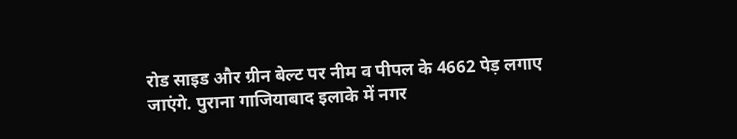रोड साइड और ग्रीन बेल्ट पर नीम व पीपल के 4662 पेड़ लगाए जाएंगे. पुराना गाजियाबाद इलाके में नगर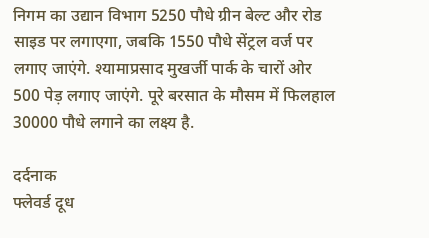निगम का उद्यान विभाग 5250 पौधे ग्रीन बेल्ट और रोड साइड पर लगाएगा, जबकि 1550 पौधे सेंट्रल वर्ज पर लगाए जाएंगे. श्यामाप्रसाद मुखर्जी पार्क के चारों ओर 500 पेड़ लगाए जाएंगे. पूरे बरसात के मौसम में फिलहाल 30000 पौधे लगाने का लक्ष्य है.

दर्दनाक
फ्लेवर्ड दूध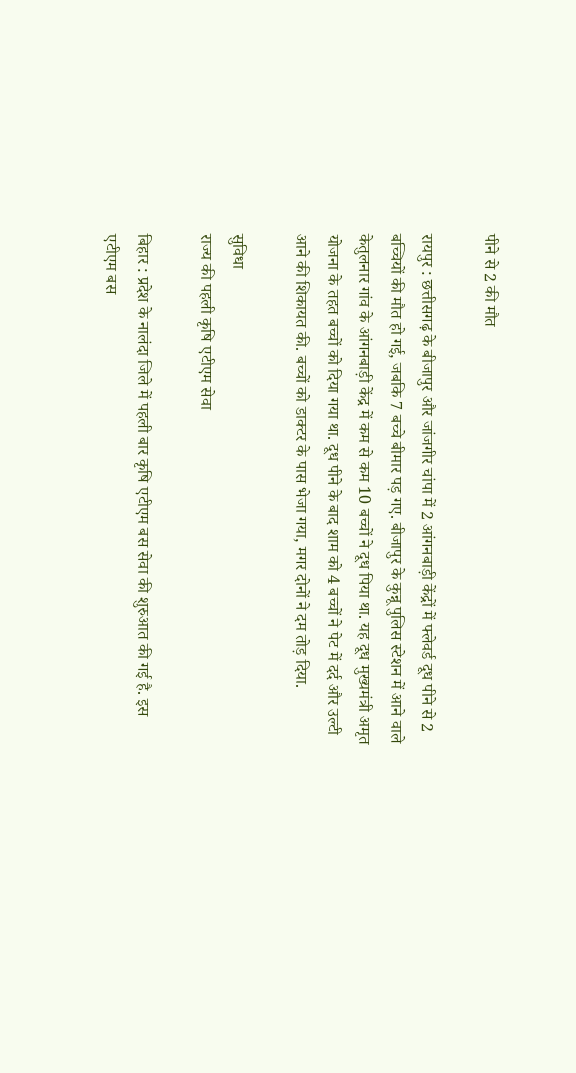पीने से 2 की मौत

रायपुर : छत्तीसगढ़ के बीजापुर और जांजगीर चांपा में 2 आंगनबाड़ी केंद्रों में फ्लेवर्ड दूध पीने से 2 बच्चियों की मौत हो गई, जबकि 7 बच्चे बीमार पड़ गए. बीजापुर के कुन्नू पुलिस स्टेशन में आने वाले केतुलनार गांव के आंगनबाड़ी केंद्र में कम से कम 10 बच्चों ने दूध पिया था. यह दूध मुख्यमंत्री अमृत योजना के तहत बच्चों को दिया गया था. दूध पीने के बाद शाम को 4 बच्चों ने पेट में दर्द और उल्टी आने की शिकायत की. बच्चों को डाक्टर के पास भेजा गया, मगर दोनों ने दम तोड़ दिया.

सुविधा
राज्य की पहली कृषि एटीएम सेवा

बिहार : प्रदेश के नालंदा जिले में पहली बार कृषि एटीएम बस सेवा की शुरुआत की गई है. इस एटीएम बस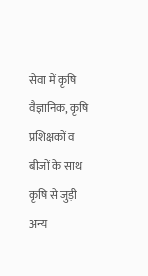सेवा में कृषि वैज्ञानिक, कृषि प्रशिक्षकों व बीजों के साथ कृषि से जुड़ी अन्य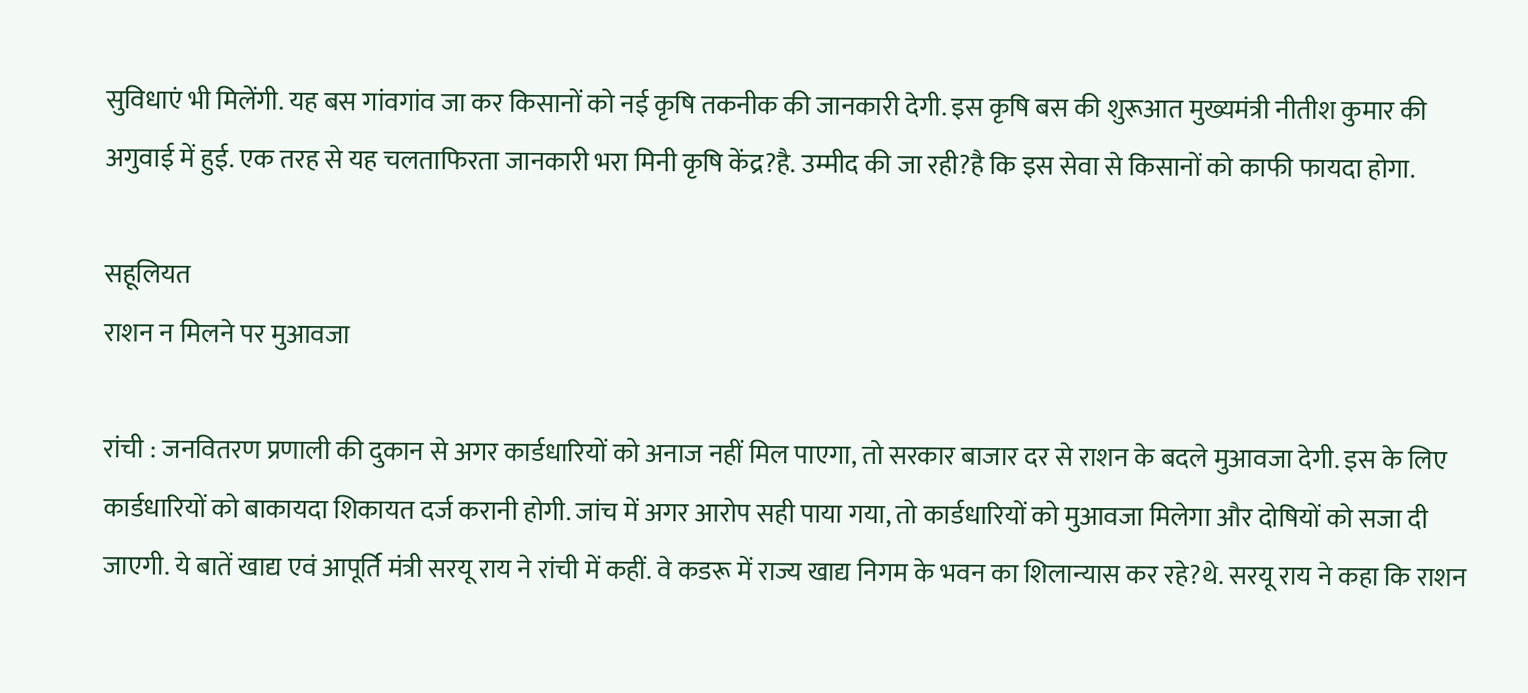सुविधाएं भी मिलेंगी. यह बस गांवगांव जा कर किसानों को नई कृषि तकनीक की जानकारी देगी. इस कृषि बस की शुरूआत मुख्यमंत्री नीतीश कुमार की अगुवाई में हुई. एक तरह से यह चलताफिरता जानकारी भरा मिनी कृषि केंद्र?है. उम्मीद की जा रही?है कि इस सेवा से किसानों को काफी फायदा होगा.

सहूलियत
राशन न मिलने पर मुआवजा

रांची : जनवितरण प्रणाली की दुकान से अगर कार्डधारियों को अनाज नहीं मिल पाएगा, तो सरकार बाजार दर से राशन के बदले मुआवजा देगी. इस के लिए कार्डधारियों को बाकायदा शिकायत दर्ज करानी होगी. जांच में अगर आरोप सही पाया गया, तो कार्डधारियों को मुआवजा मिलेगा और दोषियों को सजा दी जाएगी. ये बातें खाद्य एवं आपूर्ति मंत्री सरयू राय ने रांची में कहीं. वे कडरू में राज्य खाद्य निगम के भवन का शिलान्यास कर रहे?थे. सरयू राय ने कहा कि राशन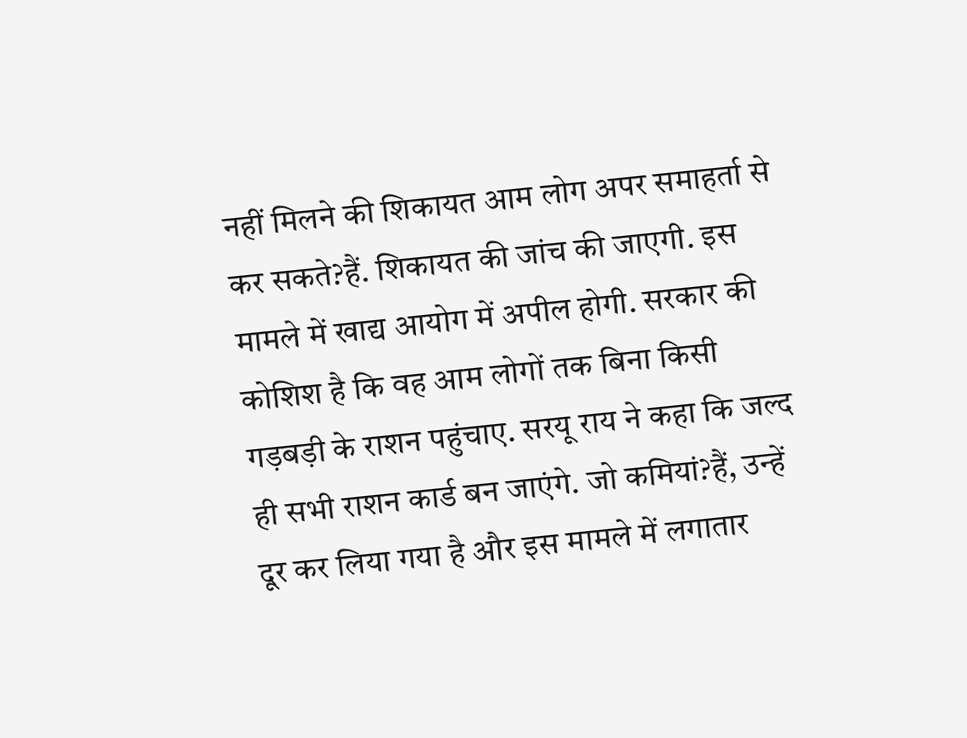नहीं मिलने की शिकायत आम लोग अपर समाहर्ता से कर सकते?हैं. शिकायत की जांच की जाएगी. इस मामले में खाद्य आयोग में अपील होगी. सरकार की कोशिश है कि वह आम लोगों तक बिना किसी गड़बड़ी के राशन पहुंचाए. सरयू राय ने कहा कि जल्द ही सभी राशन कार्ड बन जाएंगे. जो कमियां?हैं, उन्हें दूर कर लिया गया है और इस मामले में लगातार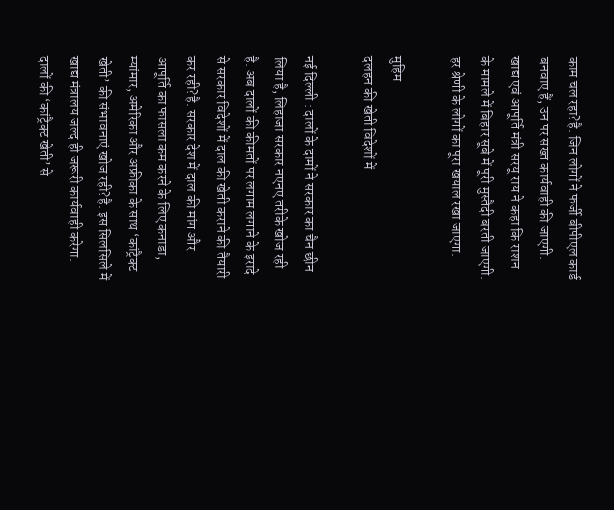काम चल रहा?है. जिन लोगों ने फर्जी बीपीएल कार्ड बनवाए हैं, उन पर सख्त कार्यवाही की जाएगी. खाद्य एवं आपूर्ति मंत्री सरयू राय ने कहा कि राशन के मामले में बिहार सूबे में पूरी मुस्तैदी बरती जाएगी. हर श्रेणी के लोगों का पूरा खयाल रखा जाएगा.

मुहिम
दलहन की खेती विदेशों में

नई दिल्ली : दालों के दामों ने सरकार का चैन छीन लिया है, लिहाजा सरकार नएनए तरीके खोज रही है. अब दालों की कीमतों पर लगाम लगाने के इरादे से सरकार विदेशों में दाल की खेती कराने की तैयारी कर रही?है. सरकार देश में दाल की मांग और आपूर्ति का फासला कम करने के लिए कनाडा, म्यांमार, अमेरिका और अफ्रीका के साथ ‘कांट्रैक्ट खेती’ की संभावनाएं खोज रही?है. इस सिलसिले में खाद्य मंत्रालय जल्द ही जरूरी कार्यवाही करेगा. दालों की ‘कांट्रैक्ट खेती’ से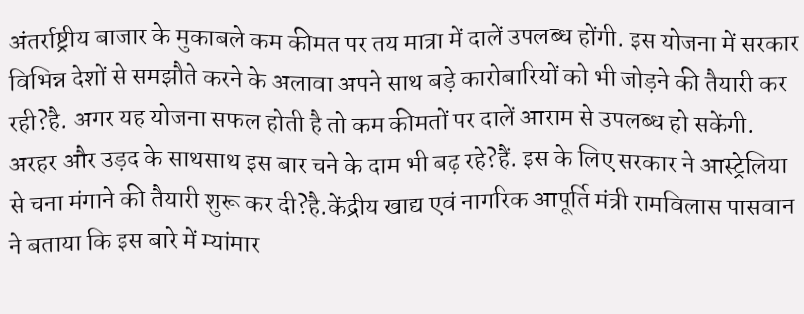अंतर्राष्ट्रीय बाजार के मुकाबले कम कीमत पर तय मात्रा में दालें उपलब्ध होंगी. इस योजना में सरकार विभिन्न देशों से समझौते करने के अलावा अपने साथ बड़े कारोबारियों को भी जोड़ने की तैयारी कर रही?है. अगर यह योजना सफल होती है तो कम कीमतों पर दालें आराम से उपलब्ध हो सकेंगी. अरहर और उड़द के साथसाथ इस बार चने के दाम भी बढ़ रहे?हैं. इस के लिए सरकार ने आस्ट्रेलिया से चना मंगाने की तैयारी शुरू कर दी?है.केंद्रीय खाद्य एवं नागरिक आपूर्ति मंत्री रामविलास पासवान ने बताया कि इस बारे में म्यांमार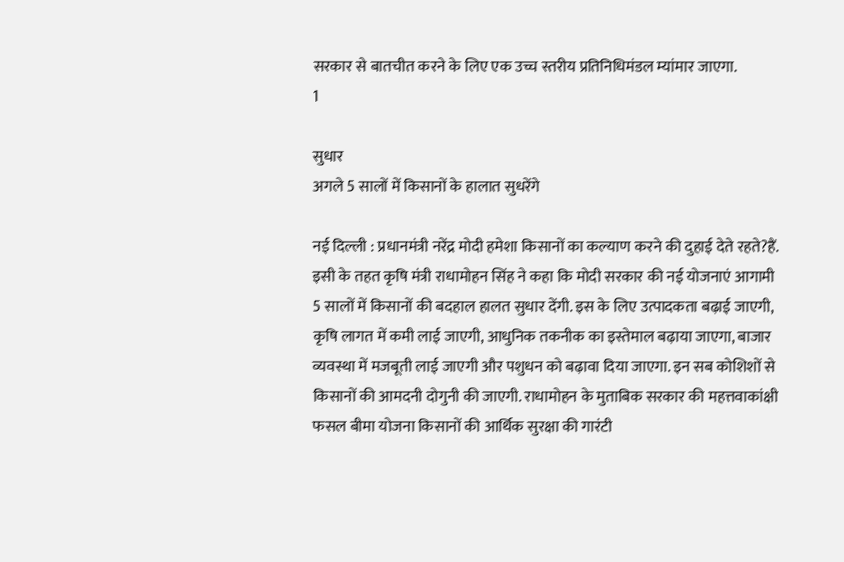सरकार से बातचीत करने के लिए एक उच्च स्तरीय प्रतिनिधिमंडल म्यांमार जाएगा.                 1

सुधार
अगले 5 सालों में किसानों के हालात सुधरेंगे

नई दिल्ली : प्रधानमंत्री नरेंद्र मोदी हमेशा किसानों का कल्याण करने की दुहाई देते रहते?हैं. इसी के तहत कृषि मंत्री राधामोहन सिंह ने कहा कि मोदी सरकार की नई योजनाएं आगामी 5 सालों में किसानों की बदहाल हालत सुधार देंगी. इस के लिए उत्पादकता बढ़ाई जाएगी, कृषि लागत में कमी लाई जाएगी, आधुनिक तकनीक का इस्तेमाल बढ़ाया जाएगा, बाजार व्यवस्था में मजबूती लाई जाएगी और पशुधन को बढ़ावा दिया जाएगा. इन सब कोशिशों से किसानों की आमदनी दोगुनी की जाएगी. राधामोहन के मुताबिक सरकार की महत्तवाकांक्षी फसल बीमा योजना किसानों की आर्थिक सुरक्षा की गारंटी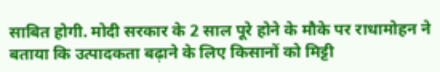साबित होगी. मोदी सरकार के 2 साल पूरे होने के मौके पर राधामोहन ने बताया कि उत्पादकता बढ़ाने के लिए किसानों को मिट्टी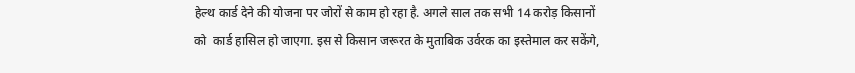हेल्थ कार्ड देने की योजना पर जोरों से काम हो रहा है. अगले साल तक सभी 14 करोड़ किसानों को  कार्ड हासिल हो जाएगा. इस से किसान जरूरत के मुताबिक उर्वरक का इस्तेमाल कर सकेंगे,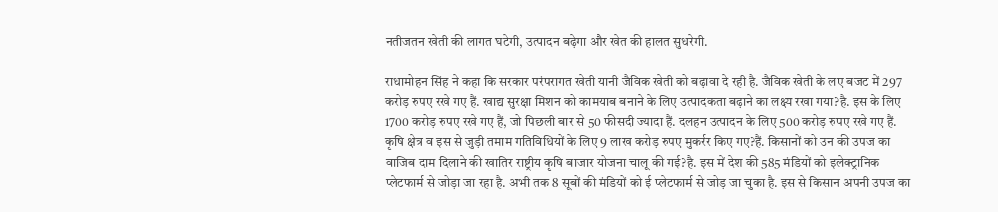नतीजतन खेती की लागत घटेगी, उत्पादन बढ़ेगा और खेत की हालत सुधरेगी.

राधामोहन सिंह ने कहा कि सरकार परंपरागत खेती यानी जैविक खेती को बढ़ावा दे रही है. जैविक खेती के लए बजट में 297 करोड़ रुपए रखे गए हैं. खाद्य सुरक्षा मिशन को कामयाब बनाने के लिए उत्पादकता बढ़ाने का लक्ष्य रखा गया?है. इस के लिए 1700 करोड़ रुपए रखे गए हैं, जो पिछली बार से 50 फीसदी ज्यादा हैं. दलहन उत्पादन के लिए 500 करोड़ रुपए रखे गए हैं. कृषि क्षेत्र व इस से जुड़ी तमाम गतिविधियों के लिए 9 लाख करोड़ रुपए मुकर्रर किए गए?हैं. किसानों को उन की उपज का वाजिब दाम दिलाने की खातिर राष्ट्रीय कृषि बाजार योजना चालू की गई?है. इस में देश की 585 मंडियों को इलेक्ट्रानिक प्लेटफार्म से जोड़ा जा रहा है. अभी तक 8 सूबों की मंडियों को ई प्लेटफार्म से जोड़ जा चुका है. इस से किसान अपनी उपज का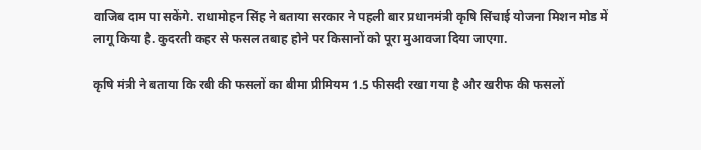वाजिब दाम पा सकेंगे. राधामोहन सिंह ने बताया सरकार ने पहली बार प्रधानमंत्री कृषि सिंचाई योजना मिशन मोड में लागू किया है. कुदरती कहर से फसल तबाह होने पर किसानों को पूरा मुआवजा दिया जाएगा.

कृषि मंत्री ने बताया कि रबी की फसलों का बीमा प्रीमियम 1.5 फीसदी रखा गया है और खरीफ की फसलों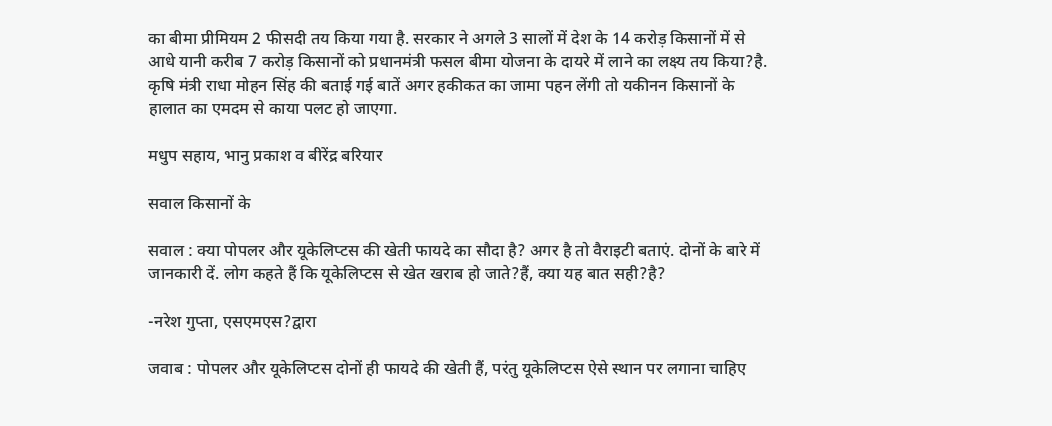का बीमा प्रीमियम 2 फीसदी तय किया गया है. सरकार ने अगले 3 सालों में देश के 14 करोड़ किसानों में से आधे यानी करीब 7 करोड़ किसानों को प्रधानमंत्री फसल बीमा योजना के दायरे में लाने का लक्ष्य तय किया?है. कृषि मंत्री राधा मोहन सिंह की बताई गई बातें अगर हकीकत का जामा पहन लेंगी तो यकीनन किसानों के हालात का एमदम से काया पलट हो जाएगा.

मधुप सहाय, भानु प्रकाश व बीरेंद्र बरियार

सवाल किसानों के

सवाल : क्या पोपलर और यूकेलिप्टस की खेती फायदे का सौदा है? अगर है तो वैराइटी बताएं. दोनों के बारे में जानकारी दें. लोग कहते हैं कि यूकेलिप्टस से खेत खराब हो जाते?हैं, क्या यह बात सही?है?

-नरेश गुप्ता, एसएमएस?द्वारा

जवाब : पोपलर और यूकेलिप्टस दोनों ही फायदे की खेती हैं, परंतु यूकेलिप्टस ऐसे स्थान पर लगाना चाहिए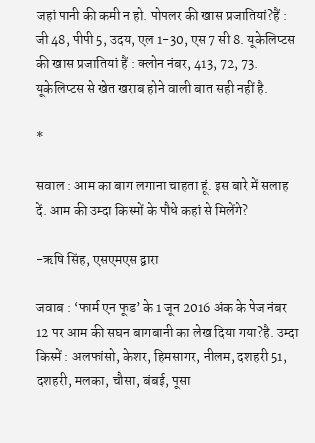जहां पानी की कमी न हो. पोपलर की खास प्रजातियां?हैं : जी 48, पीपी 5, उदय, एल 1-30, एस 7 सी 8. यूकेलिप्टस की खास प्रजातियां हैं : क्लोन नंबर, 413, 72, 73. यूकेलिप्टस से खेत खराब होने वाली बात सही नहीं है.

*

सवाल : आम का बाग लगाना चाहता हूं. इस बारे में सलाह दें. आम की उम्दा किस्मों के पौधे कहां से मिलेंगे?

-ऋषि सिंह, एसएमएस द्वारा

जवाब : ‘फार्म एन फूड’ के 1 जून 2016 अंक के पेज नंबर 12 पर आम की सघन बागबानी का लेख दिया गया?है. उम्दा किस्में : अलफांसो, केशर, हिमसागर, नीलम, दशहरी 51, दशहरी, मलका, चौसा, बंबई, पूसा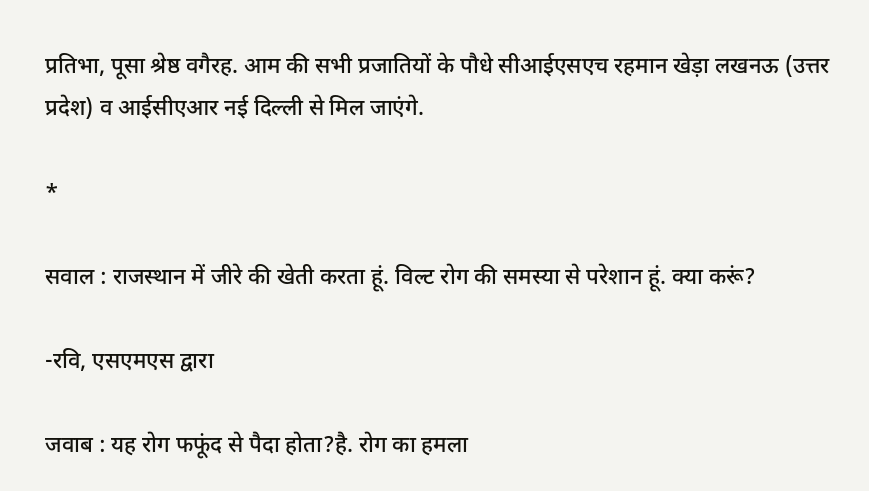प्रतिभा, पूसा श्रेष्ठ वगैरह. आम की सभी प्रजातियों के पौधे सीआईएसएच रहमान खेड़ा लखनऊ (उत्तर प्रदेश) व आईसीएआर नई दिल्ली से मिल जाएंगे.

*

सवाल : राजस्थान में जीरे की खेती करता हूं. विल्ट रोग की समस्या से परेशान हूं. क्या करूं?

-रवि, एसएमएस द्वारा

जवाब : यह रोग फफूंद से पैदा होता?है. रोग का हमला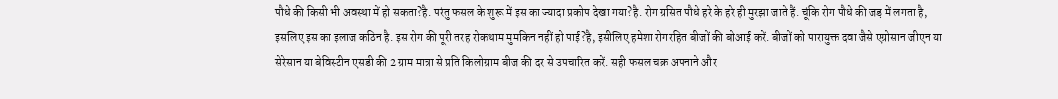पौधे की किसी भी अवस्था में हो सकता?है. परंतु फसल के शुरू में इस का ज्यादा प्रकोप देखा गया?है. रोग ग्रसित पौधे हरे के हरे ही मुरझा जाते हैं. चूंकि रोग पौधे की जड़ में लगता है, इसलिए इस का इलाज कठिन है. इस रोग की पूरी तरह रोकथाम मुमकिन नहीं हो पाई?है, इसीलिए हमेशा रोगरहित बीजों की बोआई करें. बीजों को पारायुक्त दवा जैसे एग्रोसान जीएन या सेरेसान या बेविस्टीन एसडी की 2 ग्राम मात्रा से प्रति किलोग्राम बीज की दर से उपचारित करें. सही फसल चक्र अपनाने और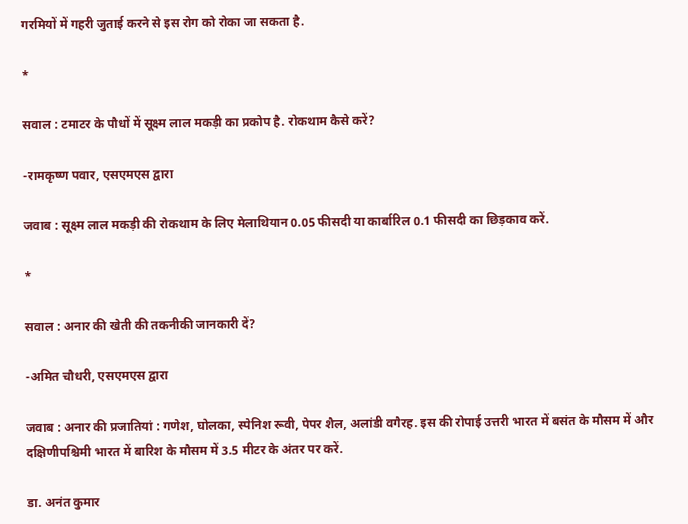गरमियों में गहरी जुताई करने से इस रोग को रोका जा सकता है.

*

सवाल : टमाटर के पौधों में सूक्ष्म लाल मकड़ी का प्रकोप है. रोकथाम कैसे करें?

-रामकृष्ण पवार, एसएमएस द्वारा

जवाब : सूक्ष्म लाल मकड़ी की रोकथाम के लिए मेलाथियान 0.05 फीसदी या कार्बारिल 0.1 फीसदी का छिड़काव करें.

*

सवाल : अनार की खेती की तकनीकी जानकारी दें?

-अमित चौधरी, एसएमएस द्वारा

जवाब : अनार की प्रजातियां : गणेश, घोलका, स्पेनिश रूवी, पेपर शैल, अलांडी वगैरह. इस की रोपाई उत्तरी भारत में बसंत के मौसम में और दक्षिणीपश्चिमी भारत में बारिश के मौसम में 3.5 मीटर के अंतर पर करें.

डा. अनंत कुमार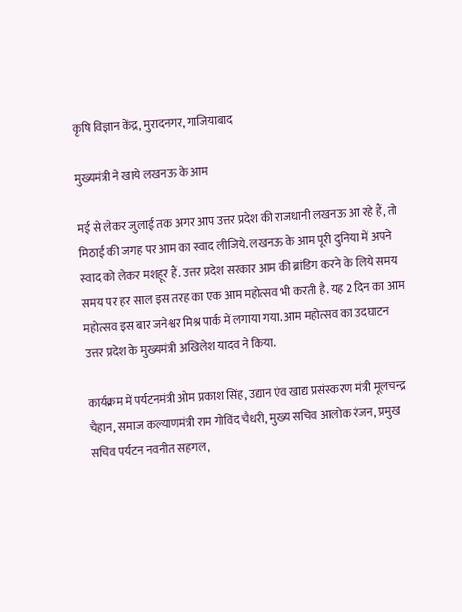कृषि विज्ञान केंद्र, मुरादनगर, गाजियाबाद

मुख्यमंत्री ने खाये लखनऊ के आम

मई से लेकर जुलाई तक अगर आप उत्तर प्रदेश की राजधानी लखनऊ आ रहे हैं, तो मिठाई की जगह पर आम का स्वाद लीजिये. लखनऊ के आम पूरी दुनिया में अपने स्वाद को लेकर मशहूर हैं. उत्तर प्रदेश सरकार आम की ब्रांडिग करने के लिये समय समय पर हर साल इस तरह का एक आम महोत्सव भी करती है. यह 2 दिन का आम महोत्सव इस बार जनेश्वर मिश्र पार्क में लगाया गया. आम महोत्सव का उदघाटन उत्तर प्रदेश के मुख्यमंत्री अखिलेश यादव ने किया.

कार्यक्रम में पर्यटनमंत्री ओम प्रकाश सिंह, उद्यान एंव खाद्य प्रसंस्करण मंत्री मूलचन्द्र चैहान, समाज कल्याणमंत्री राम गोविंद चैधरी, मुख्य सचिव आलोक रंजन, प्रमुख सचिव पर्यटन नवनीत सहगल,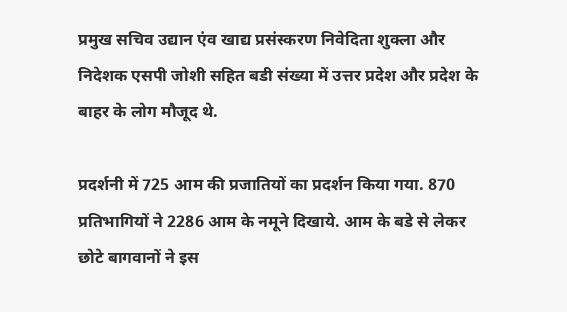प्रमुख सचिव उद्यान एंव खाद्य प्रसंस्करण निवेदिता शुक्ला और निदेशक एसपी जोशी सहित बडी संख्या में उत्तर प्रदेश और प्रदेश के बाहर के लोग मौजूद थे.

प्रदर्शनी में 725 आम की प्रजातियों का प्रदर्शन किया गया. 870 प्रतिभागियों ने 2286 आम के नमूने दिखाये. आम के बडे से लेकर छोटे बागवानों ने इस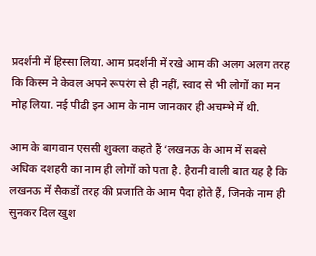प्रदर्शनी में हिस्सा लिया. आम प्रदर्शनी में रखे आम की अलग अलग तरह कि किस्म ने केवल अपने रूपरंग से ही नहीं, स्वाद से भी लोगों का मन मोह लिया. नई पीढी इन आम के नाम जानकार ही अचम्भे में थी.

आम के बागवान एससी शुक्ला कहते हैं ‘लखनऊ के आम में सबसे अधिक दशहरी का नाम ही लोगों को पता है. हैरानी वाली बात यह है कि लखनऊ में सैकडों तरह की प्रजाति के आम पैदा होते हैं, जिनके नाम ही सुनकर दिल खुश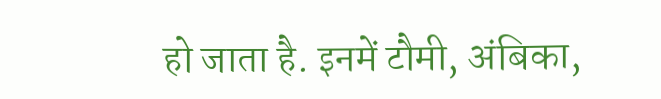हो जाता है. इनमें टौमी, अंबिका,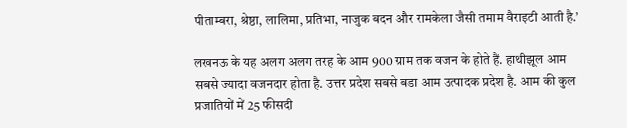पीताम्बरा, श्रेष्ठा, लालिमा, प्रतिभा, नाजुक बदन और रामकेला जैसी तमाम वैराइटी आती है.’

लखनऊ के यह अलग अलग तरह के आम 900 ग्राम तक वजन के होते हैं. हाथीझूल आम सबसे ज्यादा वजनदार होता है. उत्तर प्रदेश सबसे बडा आम उत्पादक प्रदेश है. आम की कुल प्रजातियों में 25 फीसदी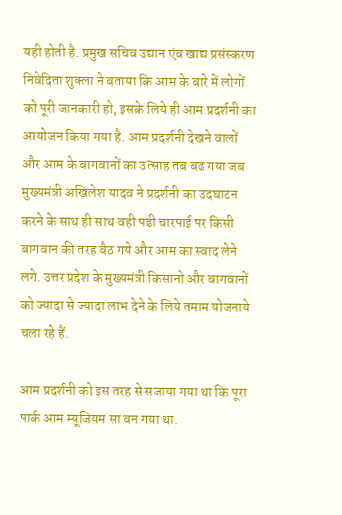यही होती है. प्रमुख सचिव उद्यान एंव खाद्य प्रसंस्करण  निवेदिता शुक्ला ने बताया कि आम के बारे में लोगों को पूरी जानकारी हो, इसके लिये ही आम प्रदर्शनी का आयोजन किया गया है. आम प्रदर्शनी देखने वालों और आम के बागवानों का उत्साह तब बढ गया जब मुख्यमंत्री अखिलेश यादव ने प्रदर्शनी का उदघाटन करने के साथ ही साथ वही पडी चारपाई पर किसी बागवान की तरह बैठ गये और आम का स्वाद लेने लगे. उत्तर प्रदेश के मुख्यमंत्री किसानो और बागवानों को ज्यादा से ज्यादा लाभ देने के लिये तमाम योजनाये चला रहे हैं.

आम प्रदर्शनी को इस तरह से सजाया गया था कि पूरा पार्क आम म्यूजियम सा बन गया था.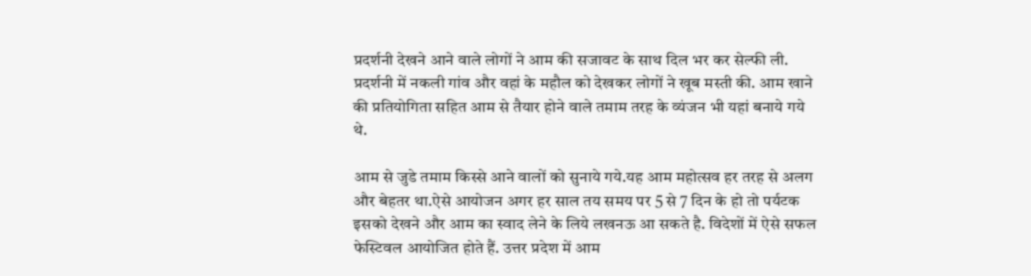प्रदर्शनी देखने आने वाले लोगों ने आम की सजावट के साथ दिल भर कर सेल्फी ली. प्रदर्शनी में नकली गांव और वहां के महौल को देखकर लोगों ने खूब मस्ती की. आम खाने की प्रतियोगिता सहित आम से तैयार होने वाले तमाम तरह के व्यंजन भी यहां बनाये गये थे.

आम से जुडे तमाम किस्से आने वालों को सुनाये गये.यह आम महोत्सव हर तरह से अलग और बेहतर था.ऐसे आयोजन अगर हर साल तय समय पर 5 से 7 दिन के हो तो पर्यटक इसको देखने और आम का स्वाद लेने के लिये लखनऊ आ सकते है. विदेशों में ऐसे सफल फेस्टिवल आयोजित होते हैं. उत्तर प्रदेश में आम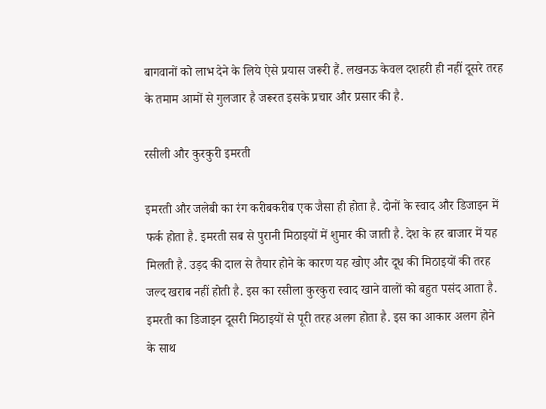बागवानों को लाभ देने के लिये ऐसे प्रयास जरूरी हैं. लखनऊ केवल दशहरी ही नहीं दूसरे तरह के तमाम आमों से गुलजार है जरूरत इसके प्रचार और प्रसार की है.

रसीली और कुरकुरी इमरती

इमरती और जलेबी का रंग करीबकरीब एक जैसा ही होता है. दोनों के स्वाद और डिजाइन में फर्क होता है. इमरती सब से पुरानी मिठाइयों में शुमार की जाती है. देश के हर बाजार में यह मिलती है. उड़द की दाल से तैयार होने के कारण यह खोए और दूध की मिठाइयों की तरह जल्द खराब नहीं होती है. इस का रसीला कुरकुरा स्वाद खाने वालों को बहुत पसंद आता है. इमरती का डिजाइन दूसरी मिठाइयों से पूरी तरह अलग होता है. इस का आकार अलग होने के साथ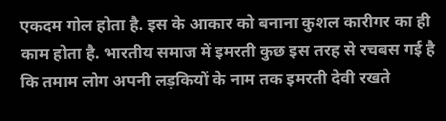एकदम गोल होता है. इस के आकार को बनाना कुशल कारीगर का ही काम होता है. भारतीय समाज में इमरती कुछ इस तरह से रचबस गई है कि तमाम लोग अपनी लड़कियों के नाम तक इमरती देवी रखते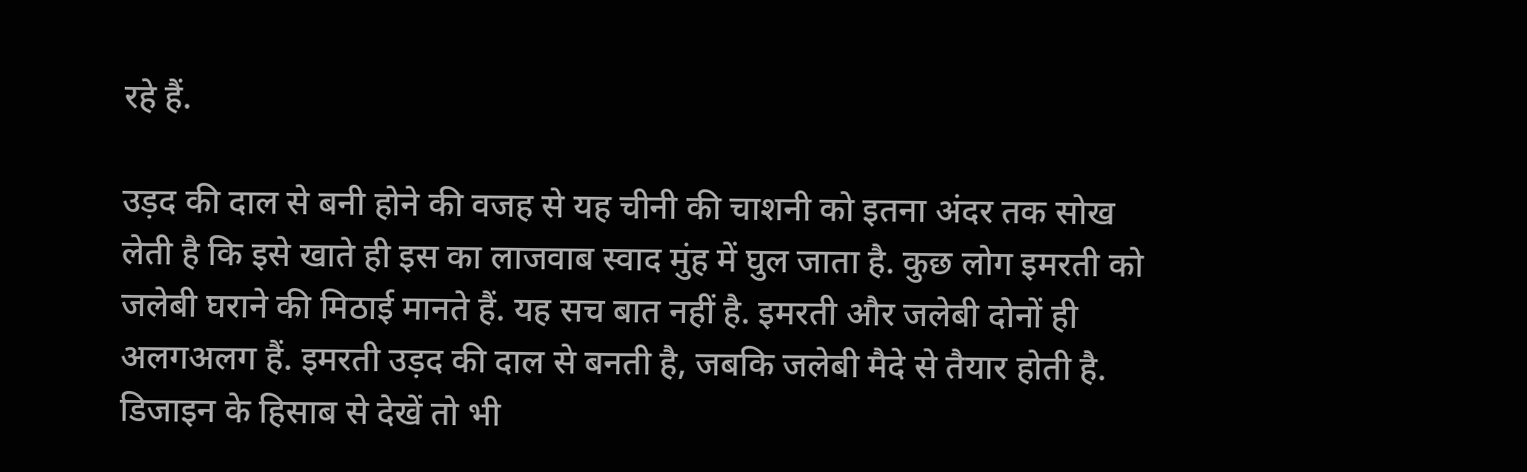रहे हैं.

उड़द की दाल से बनी होने की वजह से यह चीनी की चाशनी को इतना अंदर तक सोख लेती है कि इसे खाते ही इस का लाजवाब स्वाद मुंह में घुल जाता है. कुछ लोग इमरती को जलेबी घराने की मिठाई मानते हैं. यह सच बात नहीं है. इमरती और जलेबी दोनों ही अलगअलग हैं. इमरती उड़द की दाल से बनती है, जबकि जलेबी मैदे से तैयार होती है. डिजाइन के हिसाब से देखें तो भी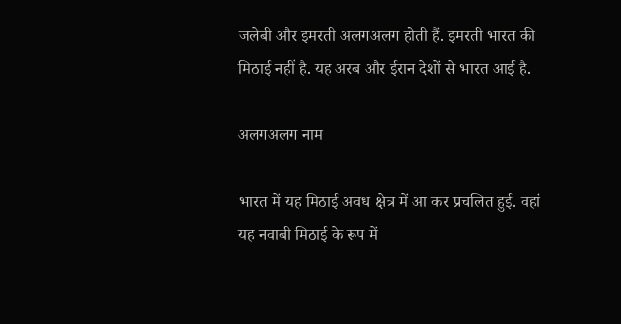जलेबी और इमरती अलगअलग होती हैं. इमरती भारत की मिठाई नहीं है. यह अरब और ईरान देशों से भारत आई है.

अलगअलग नाम

भारत में यह मिठाई अवध क्षेत्र में आ कर प्रचलित हुई. वहां यह नवाबी मिठाई के रूप में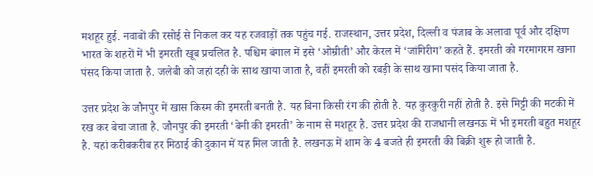मशहूर हुई. नवाबों की रसोई से निकल कर यह रजवाड़ों तक पहुंच गई. राजस्थान, उत्तर प्रदेश, दिल्ली व पंजाब के अलावा पूर्व और दक्षिण भारत के शहरों में भी इमरती खूब प्रचलित है. पश्चिम बंगाल में इसे ‘ओम्रीती’ और केरल में ‘जांगिरीग’ कहते हैं. इमरती को गरमागरम खाना पंसद किया जाता है. जलेबी को जहां दही के साथ खाया जाता है, वहीं इमरती को रबड़ी के साथ खाना पसंद किया जाता है.

उत्तर प्रदेश के जौनपुर में खास किस्म की इमरती बनती है. यह बिना किसी रंग की होती है. यह कुरकुरी नहीं होती है. इसे मिट्टी की मटकी में रख कर बेचा जाता है. जौनपुर की इमरती ‘बेनी की इमरती’ के नाम से मशहूर है. उत्तर प्रदेश की राजधानी लखनऊ में भी इमरती बहुत मशहूर है. यहां करीबकरीब हर मिठाई की दुकान में यह मिल जाती है. लखनऊ में शाम के 4 बजते ही इमरती की बिक्री शुरू हो जाती है.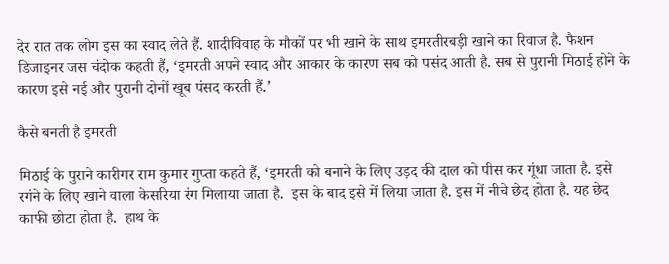देर रात तक लोग इस का स्वाद लेते हैं. शादीविवाह के मौकों पर भी खाने के साथ इमरतीरबड़ी खाने का रिवाज है. फैशन डिजाइनर जस चंदोक कहती हैं, ‘इमरती अपने स्वाद और आकार के कारण सब को पसंद आती है. सब से पुरानी मिठाई होने के कारण इसे नई और पुरानी दोनों खूब पंसद करती हैं.’

कैसे बनती है इमरती

मिठाई के पुराने कारीगर राम कुमार गुप्ता कहते हैं, ‘इमरती को बनाने के लिए उड़द की दाल को पीस कर गूंधा जाता है. इसे रगंने के लिए खाने वाला केसरिया रंग मिलाया जाता है.  इस के बाद इसे में लिया जाता है. इस में नीचे छेद होता है. यह छेद काफी छोटा होता है.  हाथ के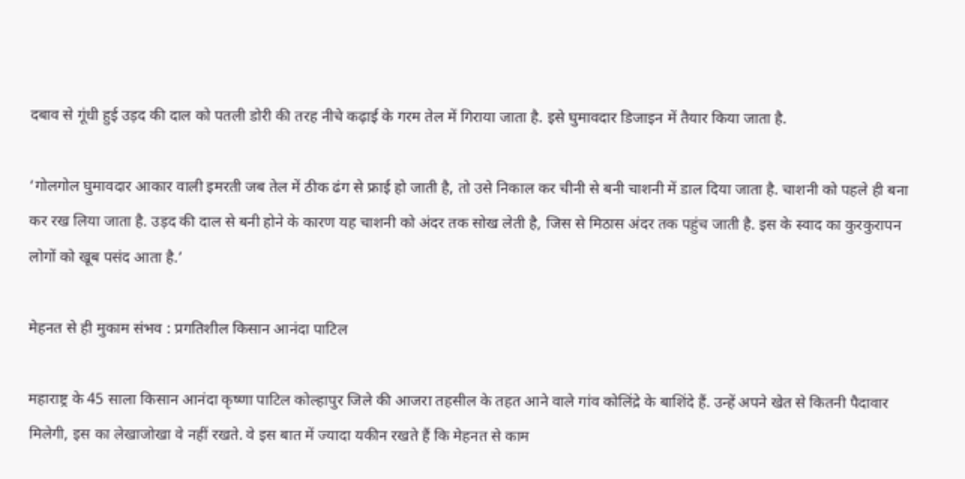दबाव से गूंधी हुई उड़द की दाल को पतली डोरी की तरह नीचे कढ़ाई के गरम तेल में गिराया जाता है. इसे घुमावदार डिजाइन में तैयार किया जाता है.

‘गोलगोल घुमावदार आकार वाली इमरती जब तेल में ठीक ढंग से फ्राई हो जाती है, तो उसे निकाल कर चीनी से बनी चाशनी में डाल दिया जाता है. चाशनी को पहले ही बना कर रख लिया जाता है. उड़द की दाल से बनी होने के कारण यह चाशनी को अंदर तक सोख लेती है, जिस से मिठास अंदर तक पहुंच जाती है. इस के स्वाद का कुरकुरापन लोगों को खूब पसंद आता है.’

मेहनत से ही मुकाम संभव : प्रगतिशील किसान आनंदा पाटिल

महाराष्ट्र के 45 साला किसान आनंदा कृष्णा पाटिल कोल्हापुर जिले की आजरा तहसील के तहत आने वाले गांव कोलिंद्रे के बाशिंदे हैं. उन्हें अपने खेत से कितनी पैदावार मिलेगी, इस का लेखाजोखा वे नहीं रखते. वे इस बात में ज्यादा यकीन रखते हैं कि मेहनत से काम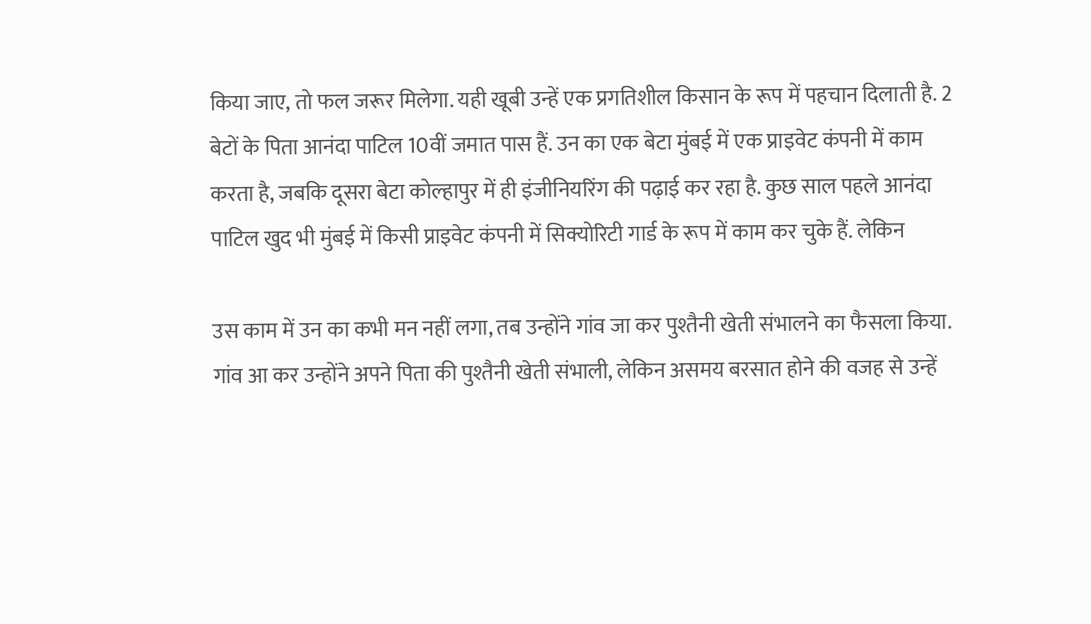किया जाए, तो फल जरूर मिलेगा. यही खूबी उन्हें एक प्रगतिशील किसान के रूप में पहचान दिलाती है. 2 बेटों के पिता आनंदा पाटिल 10वीं जमात पास हैं. उन का एक बेटा मुंबई में एक प्राइवेट कंपनी में काम करता है, जबकि दूसरा बेटा कोल्हापुर में ही इंजीनियरिंग की पढ़ाई कर रहा है. कुछ साल पहले आनंदा पाटिल खुद भी मुंबई में किसी प्राइवेट कंपनी में सिक्योरिटी गार्ड के रूप में काम कर चुके हैं. लेकिन

उस काम में उन का कभी मन नहीं लगा, तब उन्होंने गांव जा कर पुश्तैनी खेती संभालने का फैसला किया. गांव आ कर उन्होंने अपने पिता की पुश्तैनी खेती संभाली, लेकिन असमय बरसात होने की वजह से उन्हें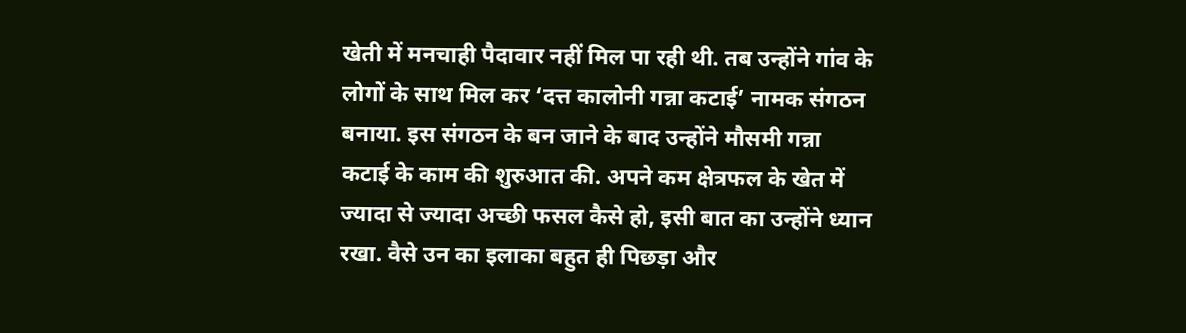खेती में मनचाही पैदावार नहीं मिल पा रही थी. तब उन्होंने गांव के लोगों के साथ मिल कर ‘दत्त कालोनी गन्ना कटाई’ नामक संगठन बनाया. इस संगठन के बन जाने के बाद उन्होंने मौसमी गन्ना कटाई के काम की शुरुआत की. अपने कम क्षेत्रफल के खेत में ज्यादा से ज्यादा अच्छी फसल कैसे हो, इसी बात का उन्होंने ध्यान रखा. वैसे उन का इलाका बहुत ही पिछड़ा और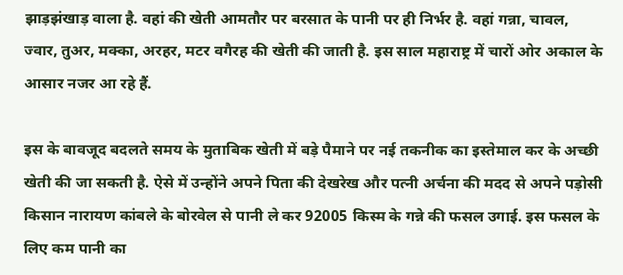झाड़झंखाड़ वाला है. वहां की खेती आमतौर पर बरसात के पानी पर ही निर्भर है. वहां गन्ना, चावल, ज्वार, तुअर, मक्का, अरहर, मटर वगैरह की खेती की जाती है. इस साल महाराष्ट्र में चारों ओर अकाल के आसार नजर आ रहे हैं.

इस के बावजूद बदलते समय के मुताबिक खेती में बड़े पैमाने पर नई तकनीक का इस्तेमाल कर के अच्छी खेती की जा सकती है. ऐसे में उन्होंने अपने पिता की देखरेख और पत्नी अर्चना की मदद से अपने पड़ोसी किसान नारायण कांबले के बोरवेल से पानी ले कर 92005 किस्म के गन्ने की फसल उगाई. इस फसल के लिए कम पानी का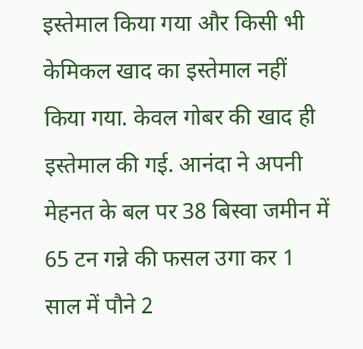इस्तेमाल किया गया और किसी भी केमिकल खाद का इस्तेमाल नहीं किया गया. केवल गोबर की खाद ही इस्तेमाल की गई. आनंदा ने अपनी मेहनत के बल पर 38 बिस्वा जमीन में 65 टन गन्ने की फसल उगा कर 1 साल में पौने 2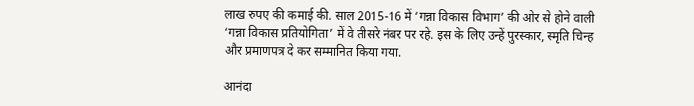लाख रुपए की कमाई की. साल 2015-16 में ‘गन्ना विकास विभाग’ की ओर से होने वाली ‘गन्ना विकास प्रतियोगिता’ में वे तीसरे नंबर पर रहे. इस के लिए उन्हें पुरस्कार, स्मृति चिन्ह और प्रमाणपत्र दे कर सम्मानित किया गया.

आनंदा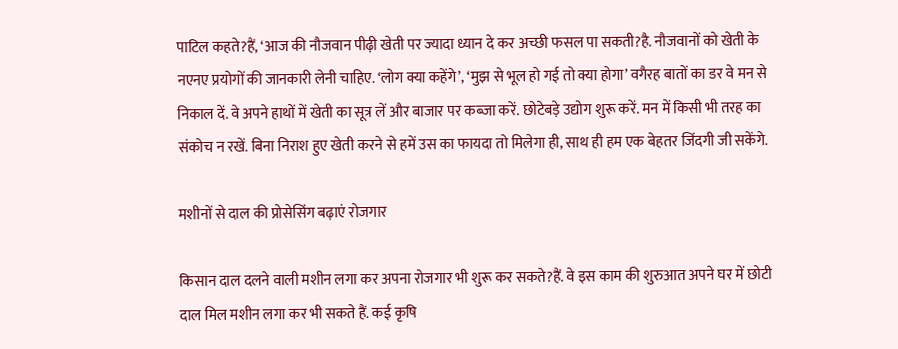पाटिल कहते?हैं, ‘आज की नौजवान पीढ़ी खेती पर ज्यादा ध्यान दे कर अच्छी फसल पा सकती?है. नौजवानों को खेती के नएनए प्रयोगों की जानकारी लेनी चाहिए. ‘लोग क्या कहेंगे’, ‘मुझ से भूल हो गई तो क्या होगा’ वगैरह बातों का डर वे मन से निकाल दें. वे अपने हाथों में खेती का सूत्र लें और बाजार पर कब्जा करें. छोटेबड़े उद्योग शुरू करें. मन में किसी भी तरह का संकोच न रखें. बिना निराश हुए खेती करने से हमें उस का फायदा तो मिलेगा ही, साथ ही हम एक बेहतर जिंदगी जी सकेंगे.

मशीनों से दाल की प्रोसेसिंग बढ़ाएं रोजगार

किसान दाल दलने वाली मशीन लगा कर अपना रोजगार भी शुरू कर सकते?हैं. वे इस काम की शुरुआत अपने घर में छोटी दाल मिल मशीन लगा कर भी सकते हैं. कई कृषि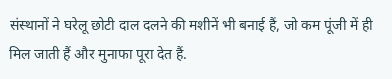संस्थानों ने घरेलू छोटी दाल दलने की मशीनें भी बनाई हैं, जो कम पूंजी में ही मिल जाती हैं और मुनाफा पूरा देत हैं.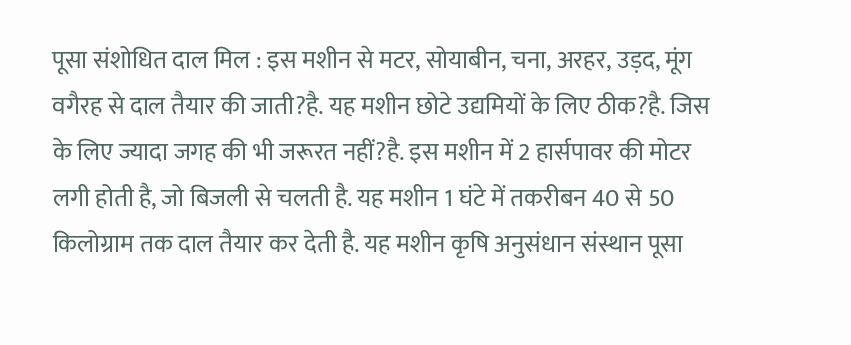पूसा संशोधित दाल मिल : इस मशीन से मटर, सोयाबीन, चना, अरहर, उड़द, मूंग वगैरह से दाल तैयार की जाती?है. यह मशीन छोटे उद्यमियों के लिए ठीक?है. जिस के लिए ज्यादा जगह की भी जरूरत नहीं?है. इस मशीन में 2 हार्सपावर की मोटर लगी होती है, जो बिजली से चलती है. यह मशीन 1 घंटे में तकरीबन 40 से 50 किलोग्राम तक दाल तैयार कर देती है. यह मशीन कृषि अनुसंधान संस्थान पूसा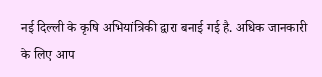नई दिल्ली के कृषि अभियांत्रिकी द्वारा बनाई गई है. अधिक जानकारी के लिए आप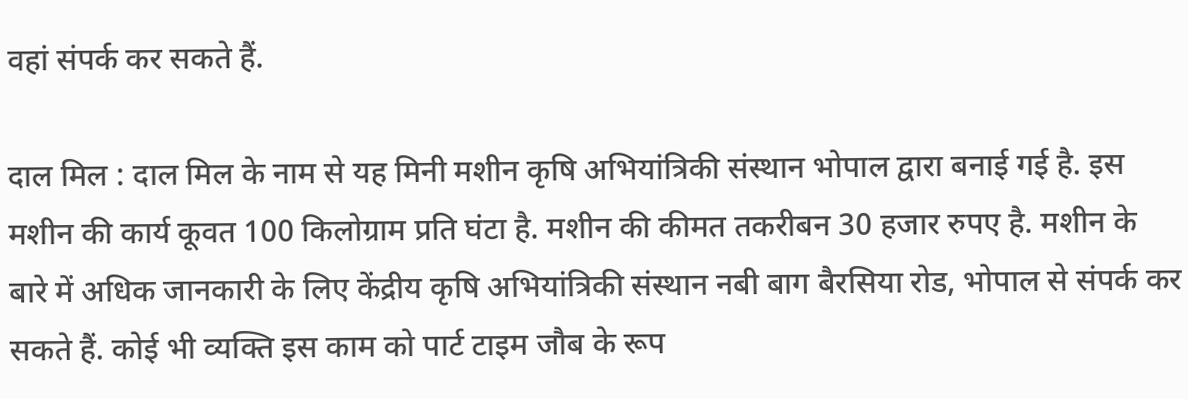वहां संपर्क कर सकते हैं.

दाल मिल : दाल मिल के नाम से यह मिनी मशीन कृषि अभियांत्रिकी संस्थान भोपाल द्वारा बनाई गई है. इस मशीन की कार्य कूवत 100 किलोग्राम प्रति घंटा है. मशीन की कीमत तकरीबन 30 हजार रुपए है. मशीन के बारे में अधिक जानकारी के लिए केंद्रीय कृषि अभियांत्रिकी संस्थान नबी बाग बैरसिया रोड, भोपाल से संपर्क कर सकते हैं. कोई भी व्यक्ति इस काम को पार्ट टाइम जौब के रूप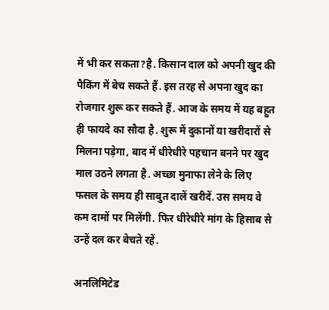में भी कर सकता?है. किसान दाल को अपनी खुद की पैकिंग में बेच सकते हैं. इस तरह से अपना खुद का रोजगार शुरू कर सकते हैं. आज के समय में यह बहुत ही फायदे का सौदा है. शुरू में दुकानों या खरीदारों से मिलना पड़ेगा, बाद में धीरेधीरे पहचान बनने पर खुद माल उठने लगता है. अच्छा मुनाफा लेने के लिए फसल के समय ही साबुत दालें खरीदें. उस समय वे कम दामों पर मिलेंगी. फिर धीरेधीरे मांग के हिसाब से उन्हें दल कर बेचते रहें.

अनलिमिटेड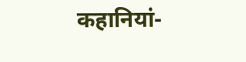कहानियां-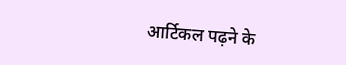आर्टिकल पढ़ने के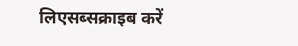लिएसब्सक्राइब करें